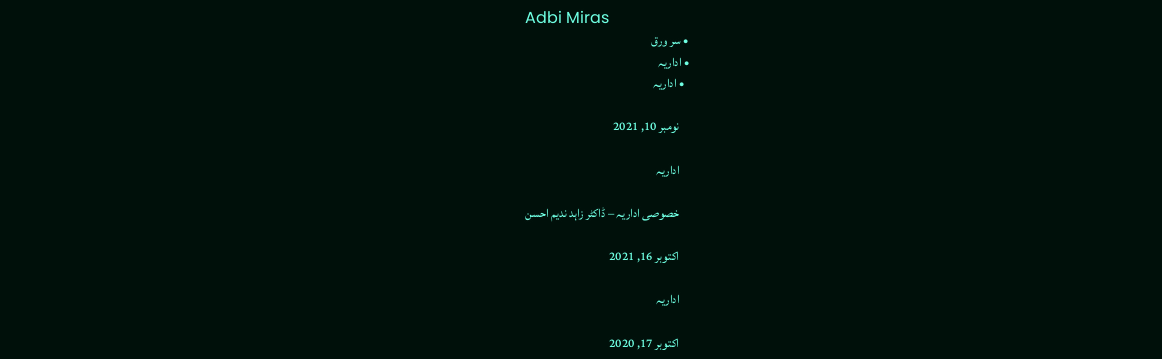Adbi Miras
  • سر ورق
  • اداریہ
    • اداریہ

      نومبر 10, 2021

      اداریہ

      خصوصی اداریہ – ڈاکٹر زاہد ندیم احسن

      اکتوبر 16, 2021

      اداریہ

      اکتوبر 17, 2020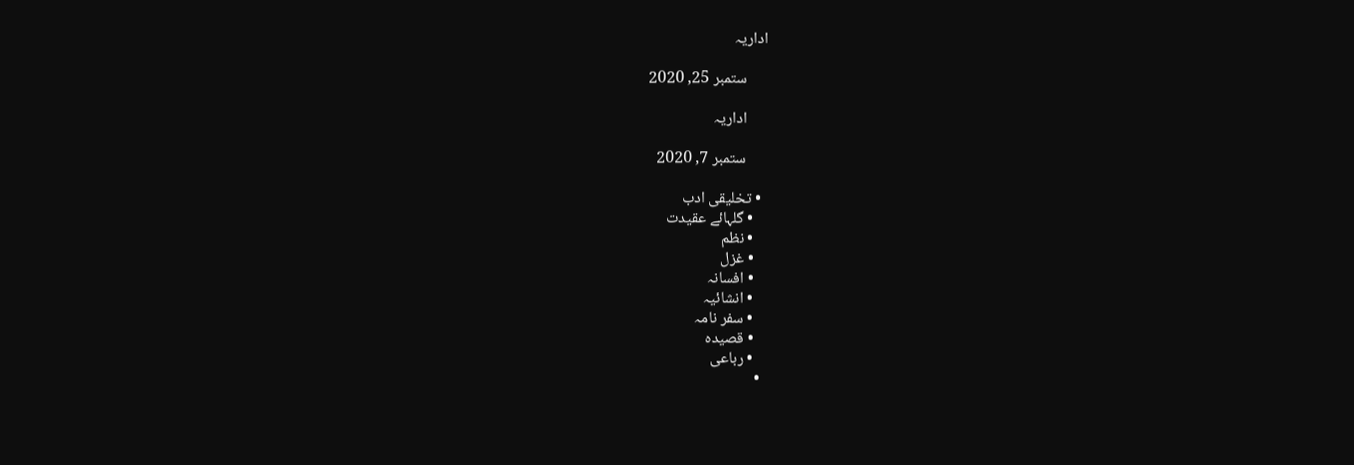اداریہ

      ستمبر 25, 2020

      اداریہ

      ستمبر 7, 2020

  • تخلیقی ادب
    • گلہائے عقیدت
    • نظم
    • غزل
    • افسانہ
    • انشائیہ
    • سفر نامہ
    • قصیدہ
    • رباعی
  •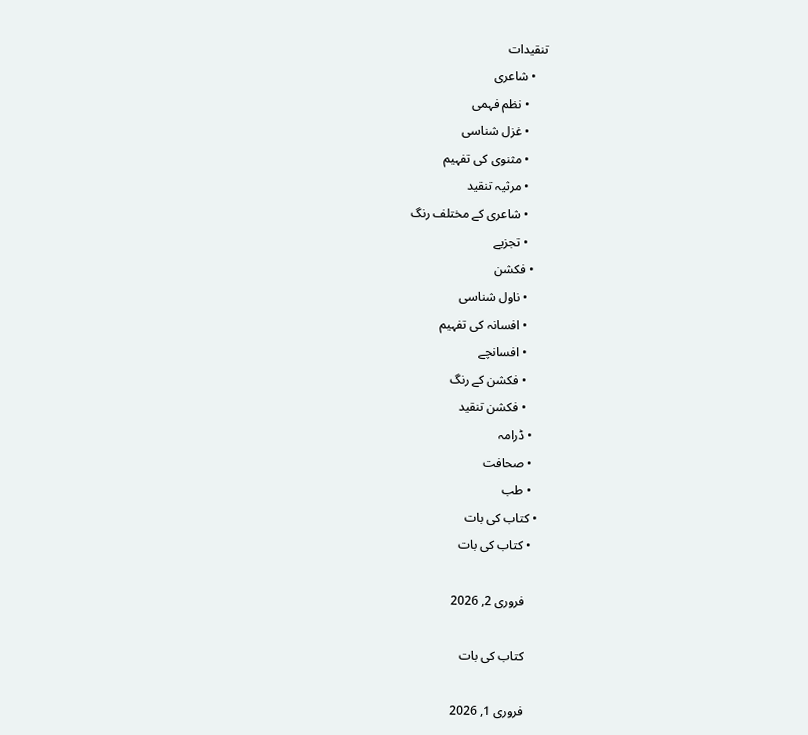تنقیدات
    • شاعری
      • نظم فہمی
      • غزل شناسی
      • مثنوی کی تفہیم
      • مرثیہ تنقید
      • شاعری کے مختلف رنگ
      • تجزیے
    • فکشن
      • ناول شناسی
      • افسانہ کی تفہیم
      • افسانچے
      • فکشن کے رنگ
      • فکشن تنقید
    • ڈرامہ
    • صحافت
    • طب
  • کتاب کی بات
    • کتاب کی بات

      فروری 2, 2026

      کتاب کی بات

      فروری 1, 2026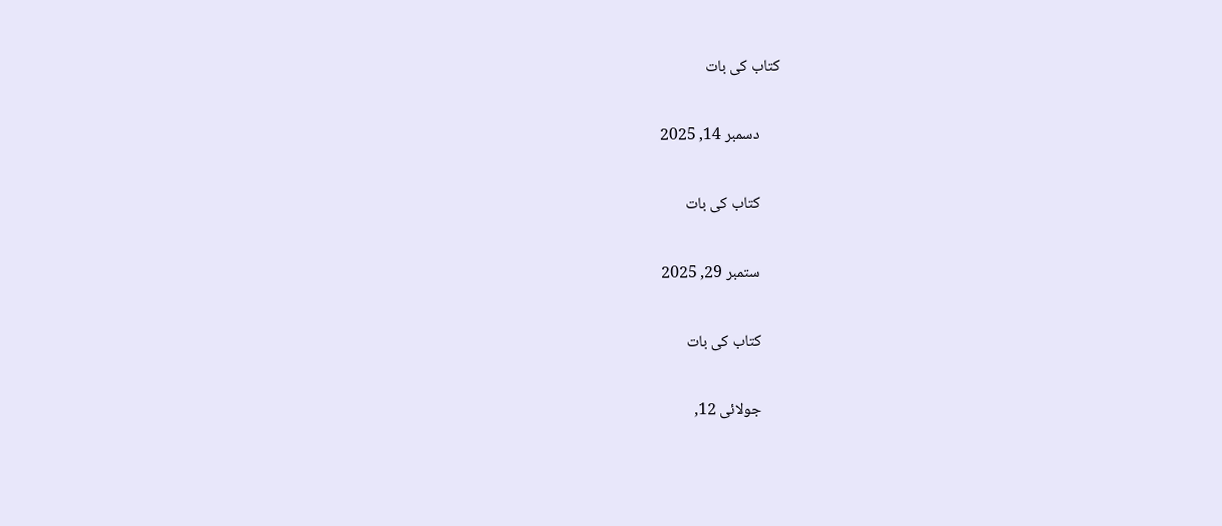کتاب کی بات

      دسمبر 14, 2025

      کتاب کی بات

      ستمبر 29, 2025

      کتاب کی بات

      جولائی 12,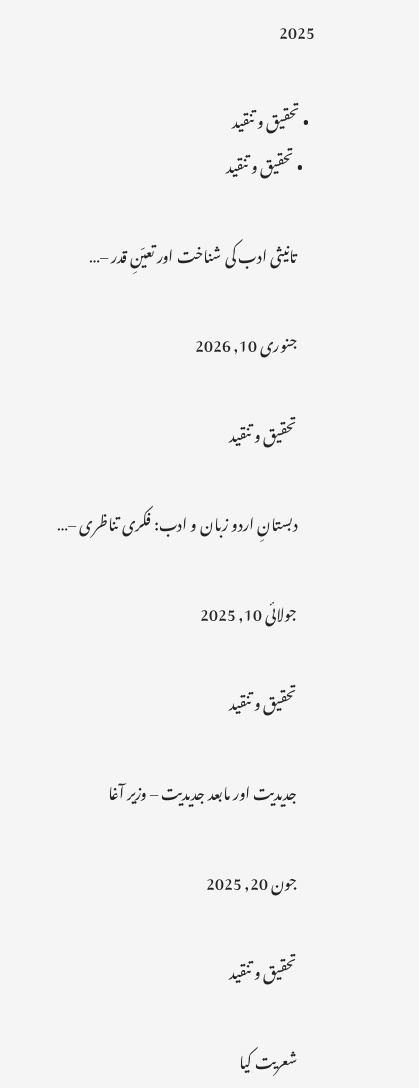2025

  • تحقیق و تنقید
    • تحقیق و تنقید

      تانیثی ادب کی شناخت اور تعیّنِ قدر –…

      جنوری 10, 2026

      تحقیق و تنقید

      دبستانِ اردو زبان و ادب: فکری تناظری –…

      جولائی 10, 2025

      تحقیق و تنقید

      جدیدیت اور مابعد جدیدیت – وزیر آغا

      جون 20, 2025

      تحقیق و تنقید

      شعریت کیا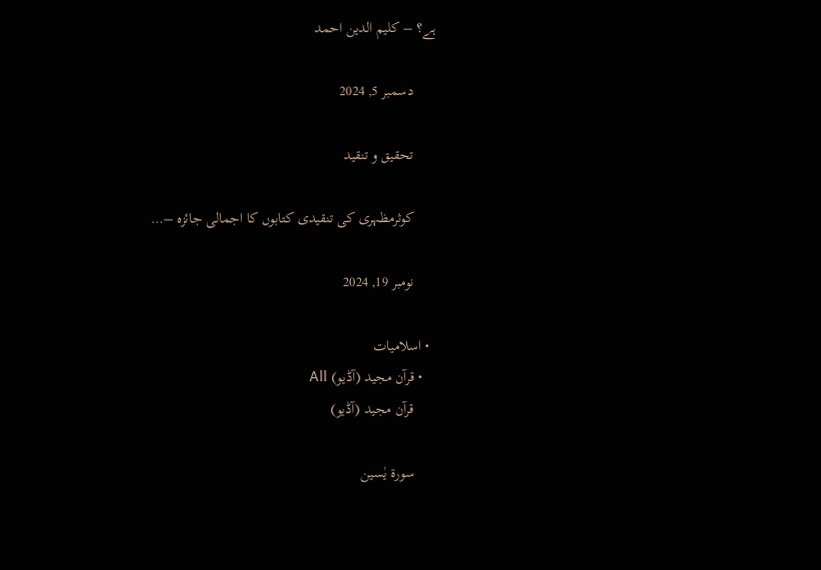ہے؟ – کلیم الدین احمد

      دسمبر 5, 2024

      تحقیق و تنقید

      کوثرمظہری کی تنقیدی کتابوں کا اجمالی جائزہ –…

      نومبر 19, 2024

  • اسلامیات
    • قرآن مجید (آڈیو) All
      قرآن مجید (آڈیو)

      سورۃ یٰسین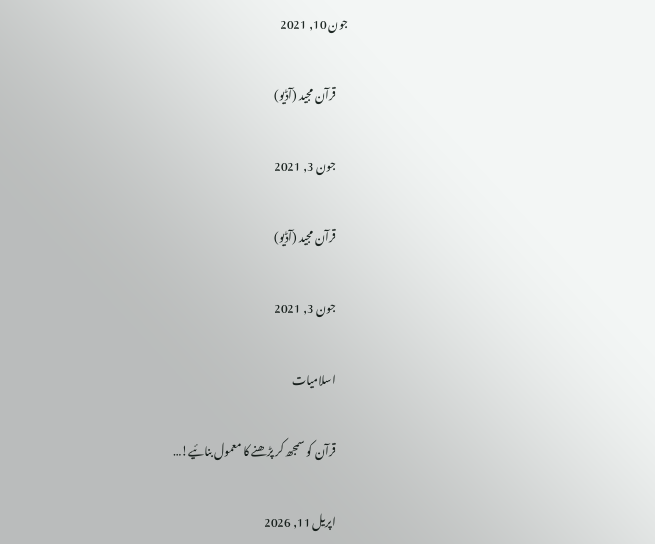جون 10, 2021

      قرآن مجید (آڈیو)

      جون 3, 2021

      قرآن مجید (آڈیو)

      جون 3, 2021

      اسلامیات

      قرآن کو سمجھ کر پڑھنے کا معمول بنائیے!…

      اپریل 11, 2026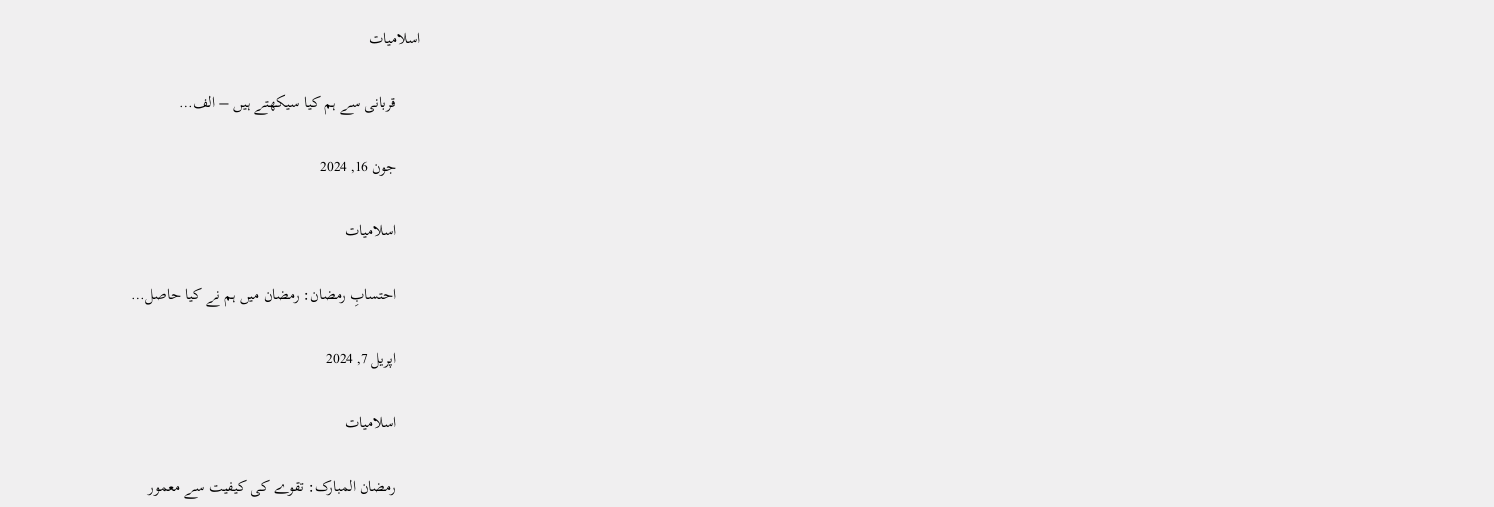اسلامیات

      قربانی سے ہم کیا سیکھتے ہیں – الف…

      جون 16, 2024

      اسلامیات

      احتسابِ رمضان: رمضان میں ہم نے کیا حاصل…

      اپریل 7, 2024

      اسلامیات

      رمضان المبارک: تقوے کی کیفیت سے معمور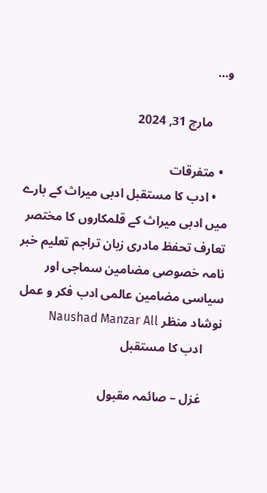و…

      مارچ 31, 2024

  • متفرقات
    • ادب کا مستقبل ادبی میراث کے بارے میں ادبی میراث کے قلمکاروں کا مختصر تعارف تحفظ مادری زبان تراجم تعلیم خبر نامہ خصوصی مضامین سماجی اور سیاسی مضامین عالمی ادب فکر و عمل نوشاد منظر Naushad Manzar All
      ادب کا مستقبل

      غزل – صائمہ مقبول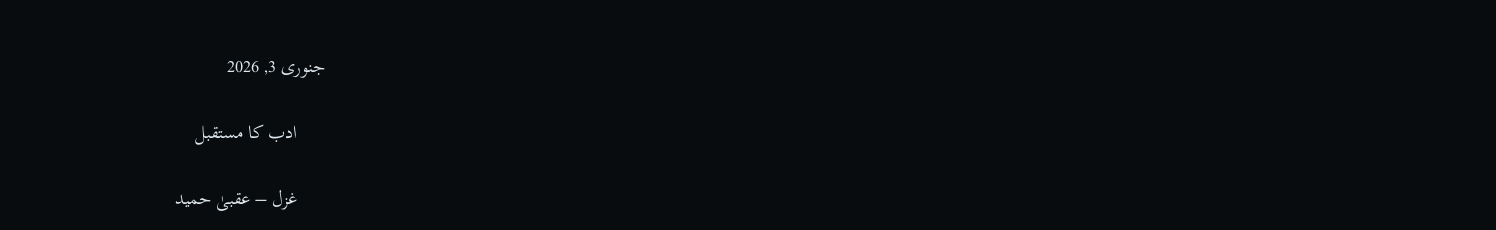جنوری 3, 2026

      ادب کا مستقبل

      غزل – عقبیٰ حمید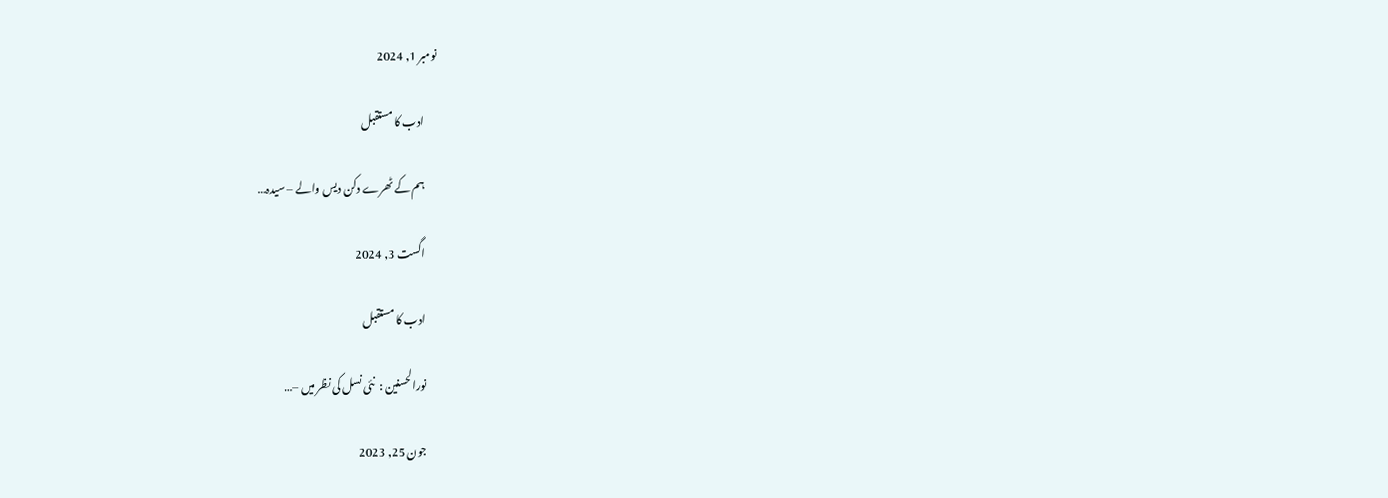نومبر 1, 2024

      ادب کا مستقبل

      ہم کے ٹھرے دکن دیس والے – سیدہ…

      اگست 3, 2024

      ادب کا مستقبل

      نورالحسنین :  نئی نسل کی نظر میں –…

      جون 25, 2023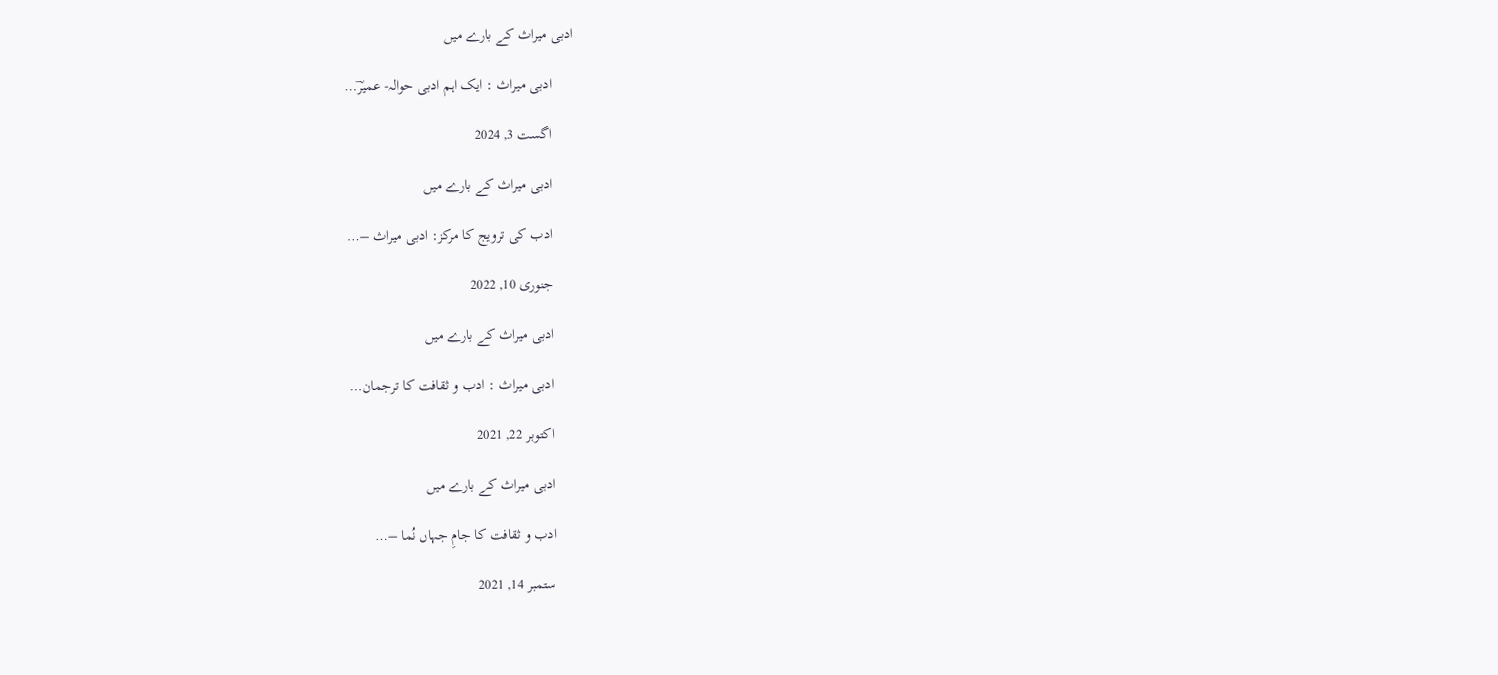ادبی میراث کے بارے میں

      ادبی میراث : ایک اہم ادبی حوالہ- عمیرؔ…

      اگست 3, 2024

      ادبی میراث کے بارے میں

      ادب کی ترویج کا مرکز: ادبی میراث –…

      جنوری 10, 2022

      ادبی میراث کے بارے میں

      ادبی میراث : ادب و ثقافت کا ترجمان…

      اکتوبر 22, 2021

      ادبی میراث کے بارے میں

      ادب و ثقافت کا جامِ جہاں نُما –…

      ستمبر 14, 2021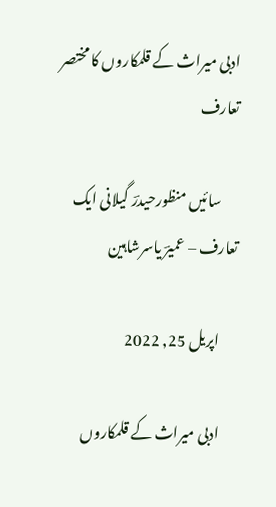ادبی میراث کے قلمکاروں کا مختصر تعارف

      سائیں منظورحیدرؔ گیلانی ایک تعارف – عمیرؔ یاسرشاہین

      اپریل 25, 2022

      ادبی میراث کے قلمکاروں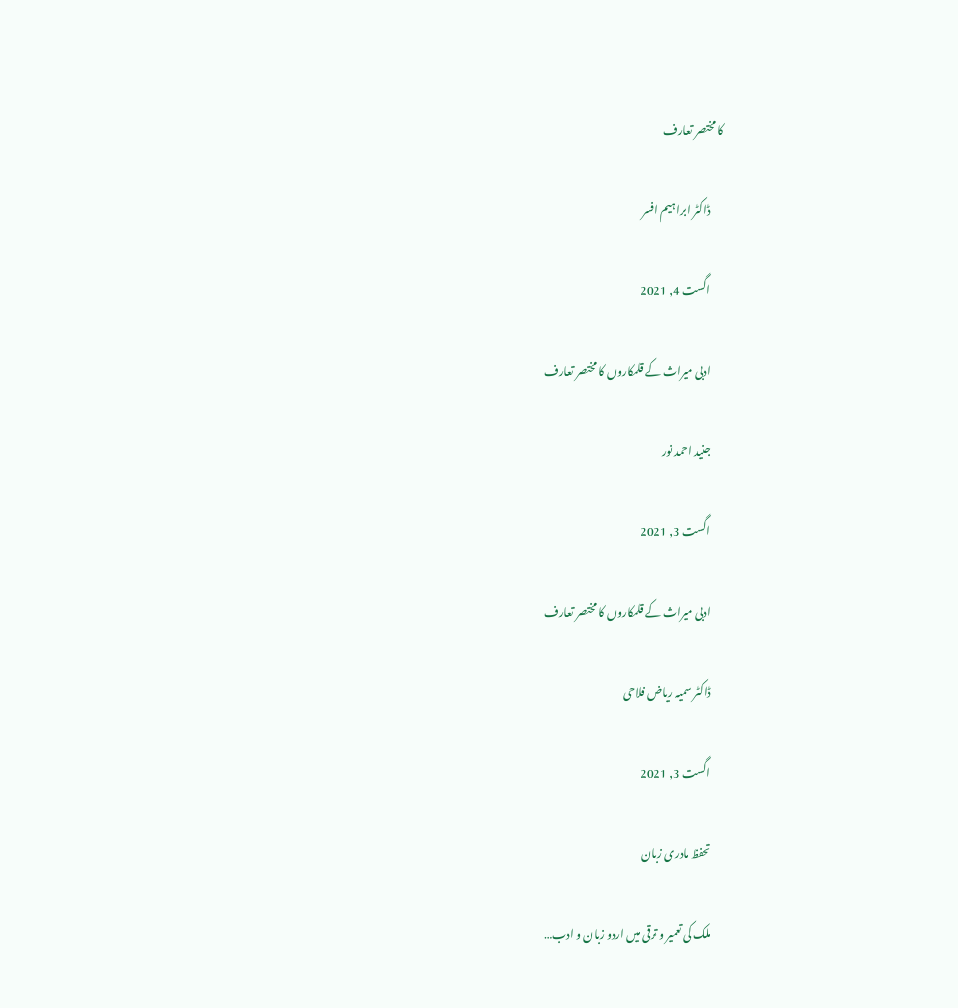کا مختصر تعارف

      ڈاکٹر ابراہیم افسر

      اگست 4, 2021

      ادبی میراث کے قلمکاروں کا مختصر تعارف

      جنید احمد نور

      اگست 3, 2021

      ادبی میراث کے قلمکاروں کا مختصر تعارف

      ڈاکٹر سمیہ ریاض فلاحی

      اگست 3, 2021

      تحفظ مادری زبان

      ملک کی تعمیر و ترقی میں اردو زبان و ادب…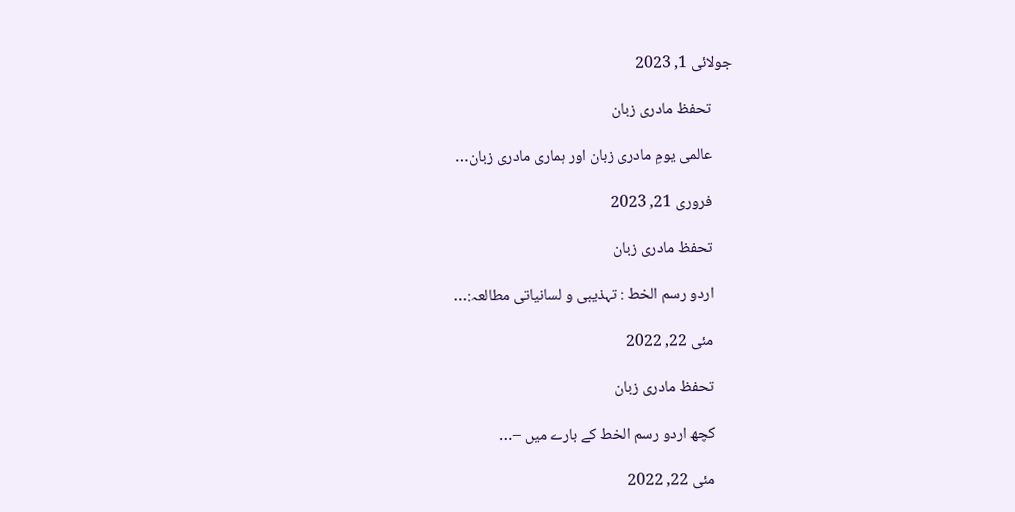جولائی 1, 2023

      تحفظ مادری زبان

      عالمی یومِ مادری زبان اور ہماری مادری زبان…

      فروری 21, 2023

      تحفظ مادری زبان

      اردو رسم الخط : تہذیبی و لسانیاتی مطالعہ:…

      مئی 22, 2022

      تحفظ مادری زبان

      کچھ اردو رسم الخط کے بارے میں –…

      مئی 22, 2022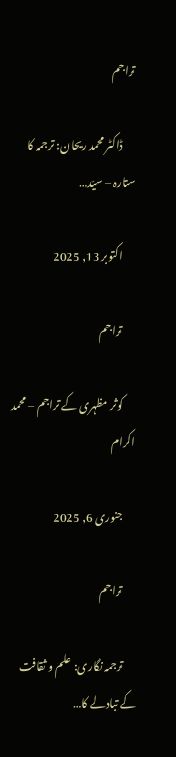تراجم

      ڈاکٹر محمد ریحان: ترجمہ کا ستارہ – سیّد…

      اکتوبر 13, 2025

      تراجم

      کوثر مظہری کے تراجم – محمد اکرام

      جنوری 6, 2025

      تراجم

      ترجمہ نگاری: علم و ثقافت کے تبادلے کا…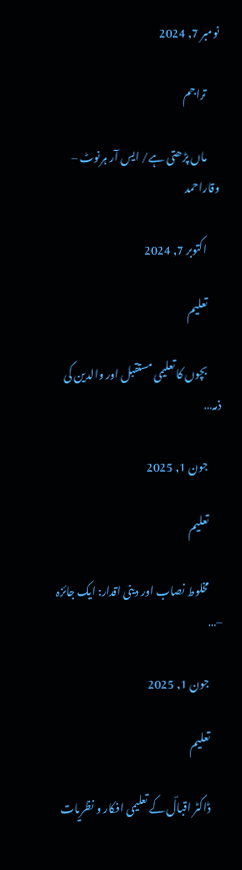نومبر 7, 2024

      تراجم

      ماں پڑھتی ہے/ ایس آر ہرنوٹ – وقاراحمد

      اکتوبر 7, 2024

      تعلیم

      بچوں کا تعلیمی مستقبل اور والدین کی ذمہ…

      جون 1, 2025

      تعلیم

      مخلوط نصاب اور دینی اقدار: ایک جائزہ –…

      جون 1, 2025

      تعلیم

      ڈاکٹر اقبالؔ کے تعلیمی افکار و نظریات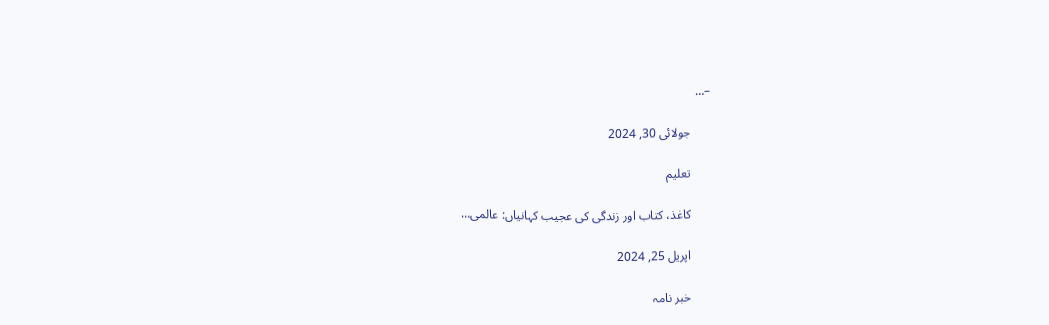–…

      جولائی 30, 2024

      تعلیم

      کاغذ، کتاب اور زندگی کی عجیب کہانیاں: عالمی…

      اپریل 25, 2024

      خبر نامہ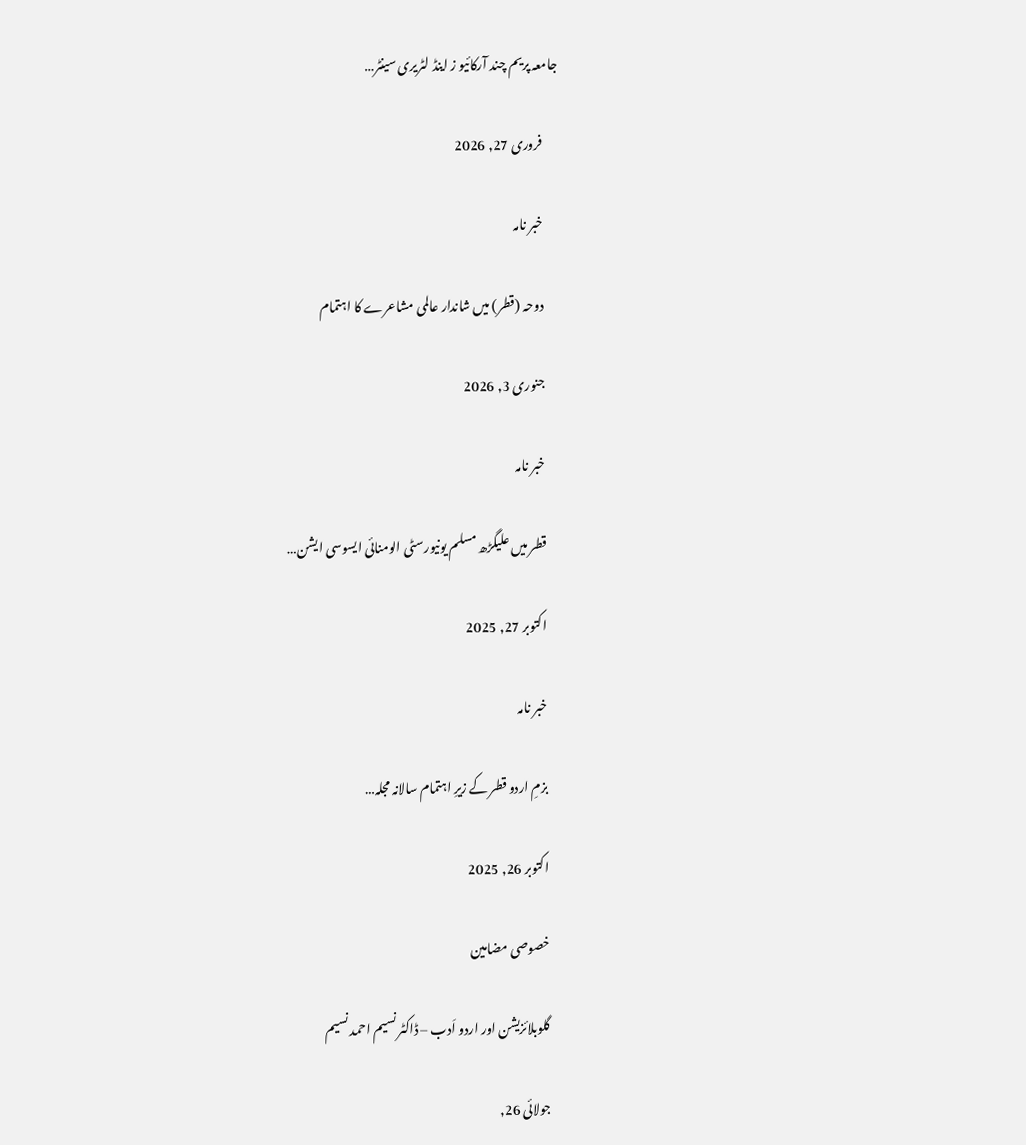جامعہ پریم چند آرکائیو ز اینڈ لٹریری سینٹر…

      فروری 27, 2026

      خبر نامہ

      دوحہ (قطر) میں شاندار عالمی مشاعرے کا اہتمام

      جنوری 3, 2026

      خبر نامہ

      قطر میں علیگڑھ مسلم یونیورسٹی الومنائی ایسوسی ایشن…

      اکتوبر 27, 2025

      خبر نامہ

      بزمِ اردو قطر کے زیرِ اہتمام سالانہ مجلہ…

      اکتوبر 26, 2025

      خصوصی مضامین

      گلوبلائزیشن اور اردو اَدب – ڈاکٹر نسیم احمد نسیم

      جولائی 26,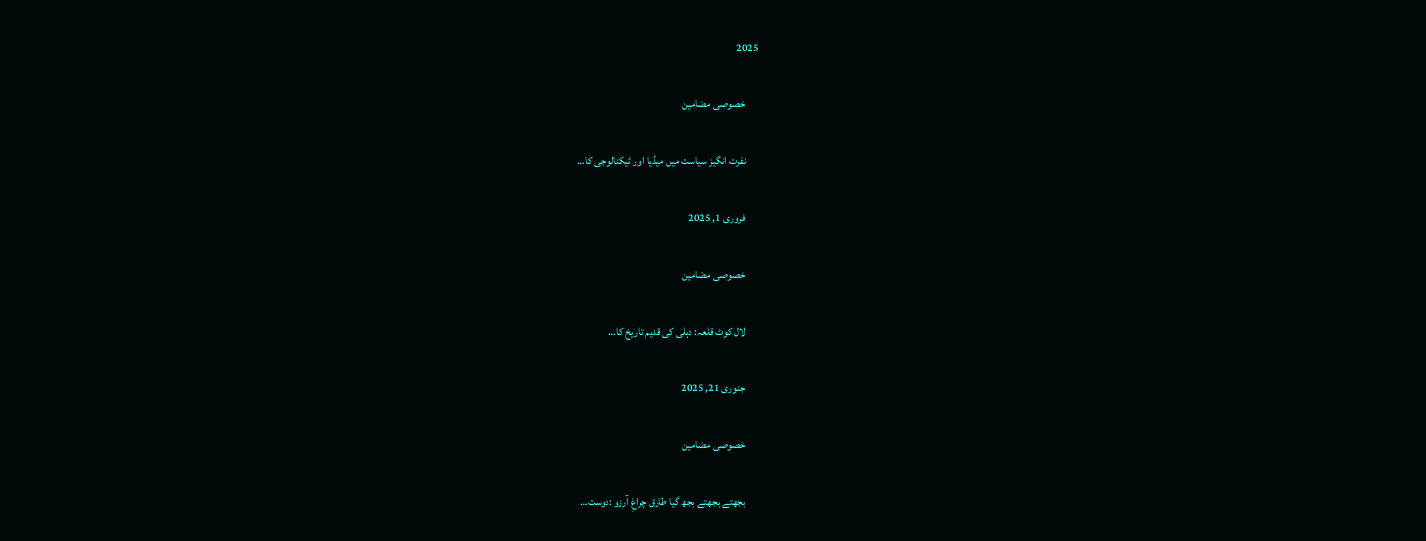2025

      خصوصی مضامین

      نفرت انگیز سیاست میں میڈیا اور ٹیکنالوجی کا…

      فروری 1, 2025

      خصوصی مضامین

      لال کوٹ قلعہ: دہلی کی قدیم تاریخ کا…

      جنوری 21, 2025

      خصوصی مضامین

      بجھتے بجھتے بجھ گیا طارق چراغِ آرزو :دوست…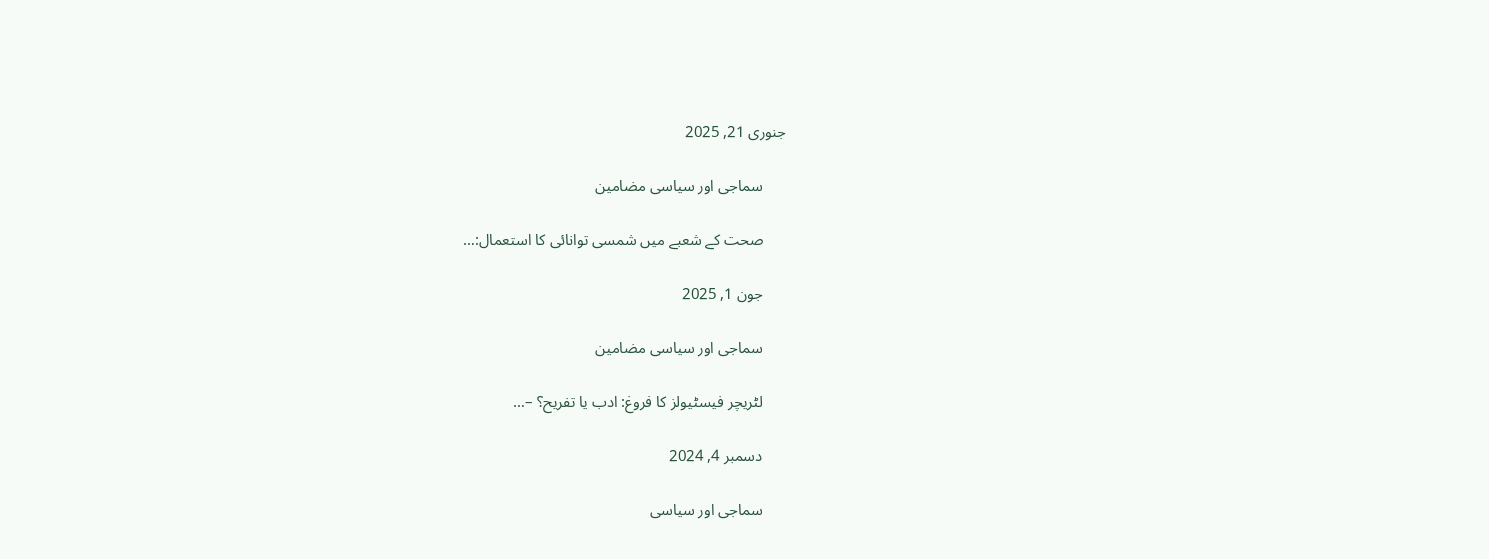جنوری 21, 2025

      سماجی اور سیاسی مضامین

      صحت کے شعبے میں شمسی توانائی کا استعمال:…

      جون 1, 2025

      سماجی اور سیاسی مضامین

      لٹریچر فیسٹیولز کا فروغ: ادب یا تفریح؟ –…

      دسمبر 4, 2024

      سماجی اور سیاسی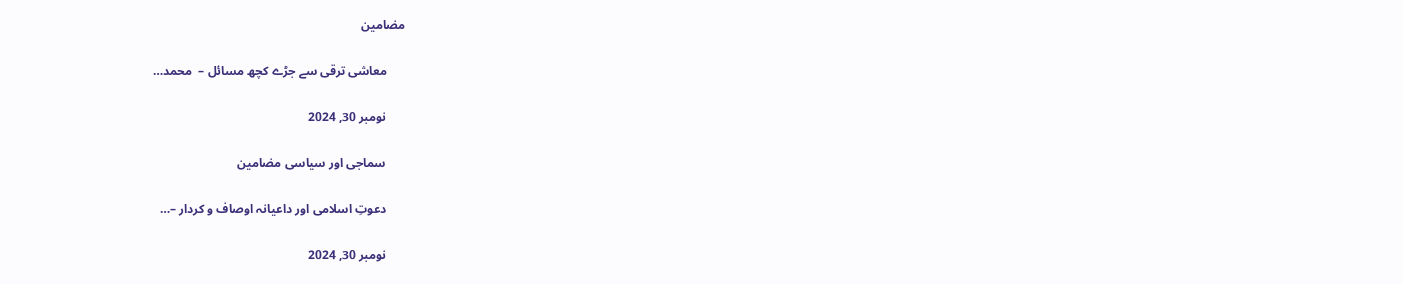مضامین

      معاشی ترقی سے جڑے کچھ مسائل –  محمد…

      نومبر 30, 2024

      سماجی اور سیاسی مضامین

      دعوتِ اسلامی اور داعیانہ اوصاف و کردار –…

      نومبر 30, 2024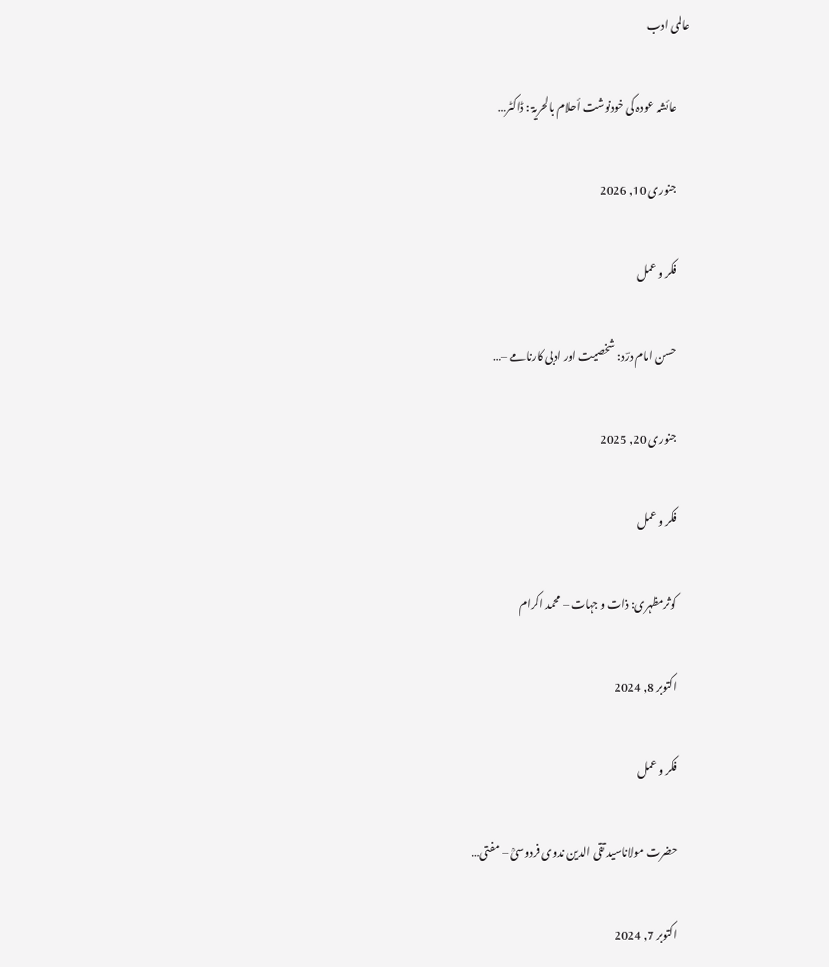عالمی ادب

      عائشہ عودہ کی خودنوشت أحلام بالحریۃ : ڈاکٹر…

      جنوری 10, 2026

      فکر و عمل

      حسن امام درؔد: شخصیت اور ادبی کارنامے –…

      جنوری 20, 2025

      فکر و عمل

      کوثرمظہری: ذات و جہات – محمد اکرام

      اکتوبر 8, 2024

      فکر و عمل

      حضرت مولاناسید تقی الدین ندوی فردوسیؒ – مفتی…

      اکتوبر 7, 2024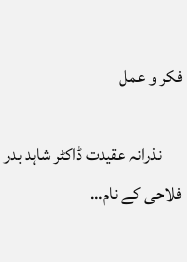فکر و عمل

      نذرانہ عقیدت ڈاکٹر شاہد بدر فلاحی کے نام…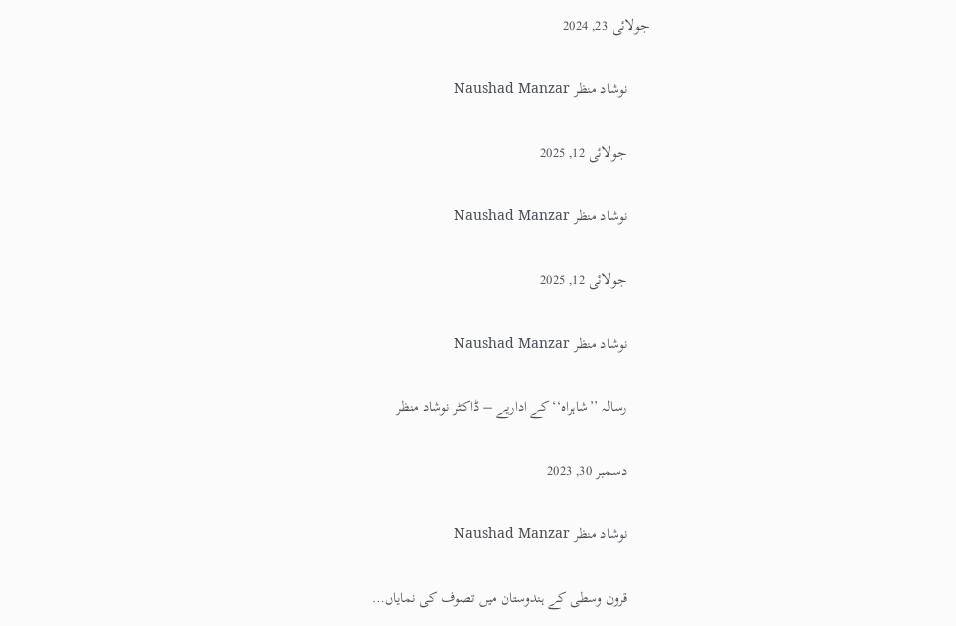جولائی 23, 2024

      نوشاد منظر Naushad Manzar

      جولائی 12, 2025

      نوشاد منظر Naushad Manzar

      جولائی 12, 2025

      نوشاد منظر Naushad Manzar

      رسالہ ’’شاہراہ‘‘ کے اداریے – ڈاکٹر نوشاد منظر

      دسمبر 30, 2023

      نوشاد منظر Naushad Manzar

      قرون وسطی کے ہندوستان میں تصوف کی نمایاں…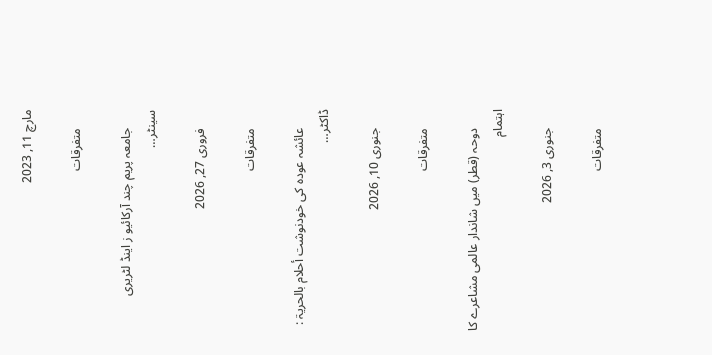مارچ 11, 2023

      متفرقات

      جامعہ پریم چند آرکائیو ز اینڈ لٹریری سینٹر…

      فروری 27, 2026

      متفرقات

      عائشہ عودہ کی خودنوشت أحلام بالحریۃ : ڈاکٹر…

      جنوری 10, 2026

      متفرقات

      دوحہ (قطر) میں شاندار عالمی مشاعرے کا اہتمام

      جنوری 3, 2026

      متفرقات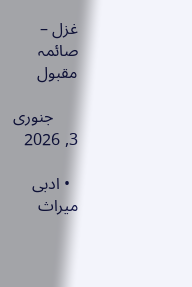غزل – صائمہ مقبول

      جنوری 3, 2026

  • ادبی میراث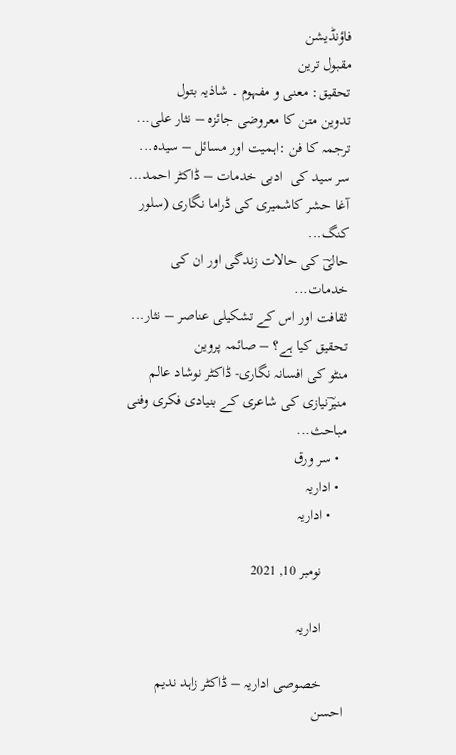فاؤنڈیشن
مقبول ترین
تحقیق: معنی و مفہوم ۔ شاذیہ بتول
تدوین متن کا معروضی جائزہ – نثار علی...
ترجمہ کا فن :اہمیت اور مسائل – سیدہ...
سر سید کی  ادبی خدمات – ڈاکٹر احمد...
آغا حشر کاشمیری کی ڈراما نگاری (سلور کنگ...
حالیؔ کی حالات زندگی اور ان کی خدمات...
ثقافت اور اس کے تشکیلی عناصر – نثار...
تحقیق کیا ہے؟ – صائمہ پروین
منٹو کی افسانہ نگاری- ڈاکٹر نوشاد عالم
منیرؔنیازی کی شاعری کے بنیادی فکری وفنی مباحث...
  • سر ورق
  • اداریہ
    • اداریہ

      نومبر 10, 2021

      اداریہ

      خصوصی اداریہ – ڈاکٹر زاہد ندیم احسن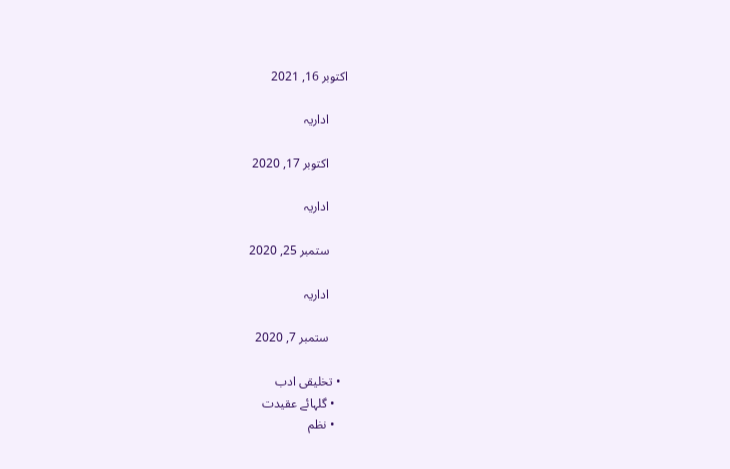اکتوبر 16, 2021

      اداریہ

      اکتوبر 17, 2020

      اداریہ

      ستمبر 25, 2020

      اداریہ

      ستمبر 7, 2020

  • تخلیقی ادب
    • گلہائے عقیدت
    • نظم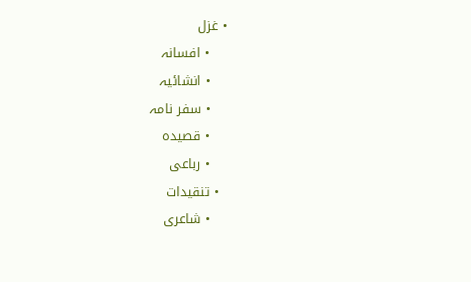• غزل
    • افسانہ
    • انشائیہ
    • سفر نامہ
    • قصیدہ
    • رباعی
  • تنقیدات
    • شاعری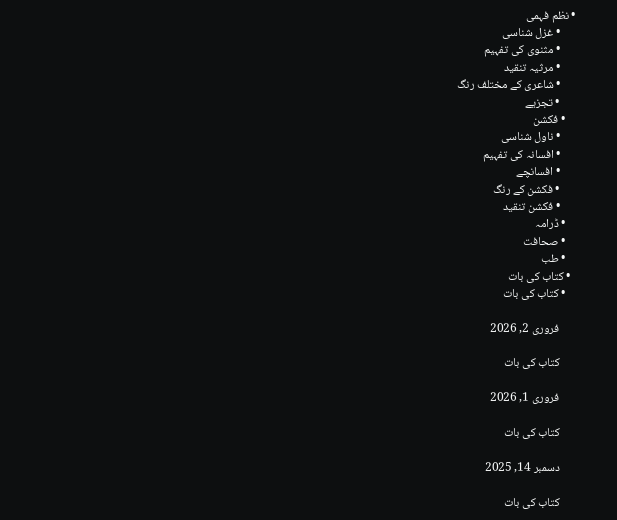• نظم فہمی
      • غزل شناسی
      • مثنوی کی تفہیم
      • مرثیہ تنقید
      • شاعری کے مختلف رنگ
      • تجزیے
    • فکشن
      • ناول شناسی
      • افسانہ کی تفہیم
      • افسانچے
      • فکشن کے رنگ
      • فکشن تنقید
    • ڈرامہ
    • صحافت
    • طب
  • کتاب کی بات
    • کتاب کی بات

      فروری 2, 2026

      کتاب کی بات

      فروری 1, 2026

      کتاب کی بات

      دسمبر 14, 2025

      کتاب کی بات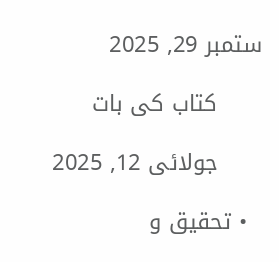ستمبر 29, 2025

      کتاب کی بات

      جولائی 12, 2025

  • تحقیق و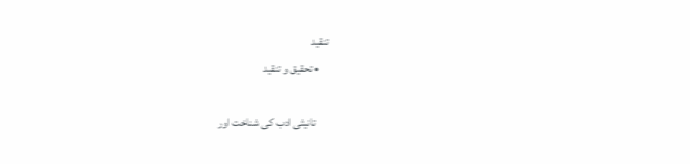تنقید
    • تحقیق و تنقید

      تانیثی ادب کی شناخت اور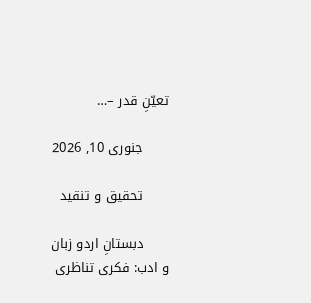تعیّنِ قدر –…

      جنوری 10, 2026

      تحقیق و تنقید

      دبستانِ اردو زبان و ادب: فکری تناظری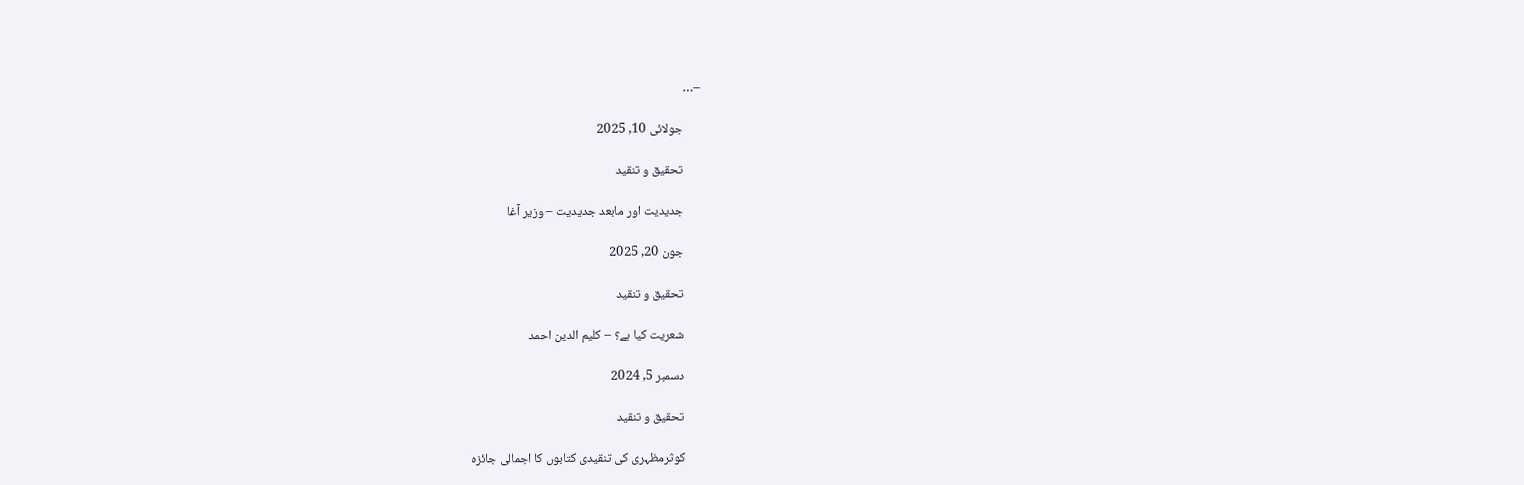–…

      جولائی 10, 2025

      تحقیق و تنقید

      جدیدیت اور مابعد جدیدیت – وزیر آغا

      جون 20, 2025

      تحقیق و تنقید

      شعریت کیا ہے؟ – کلیم الدین احمد

      دسمبر 5, 2024

      تحقیق و تنقید

      کوثرمظہری کی تنقیدی کتابوں کا اجمالی جائزہ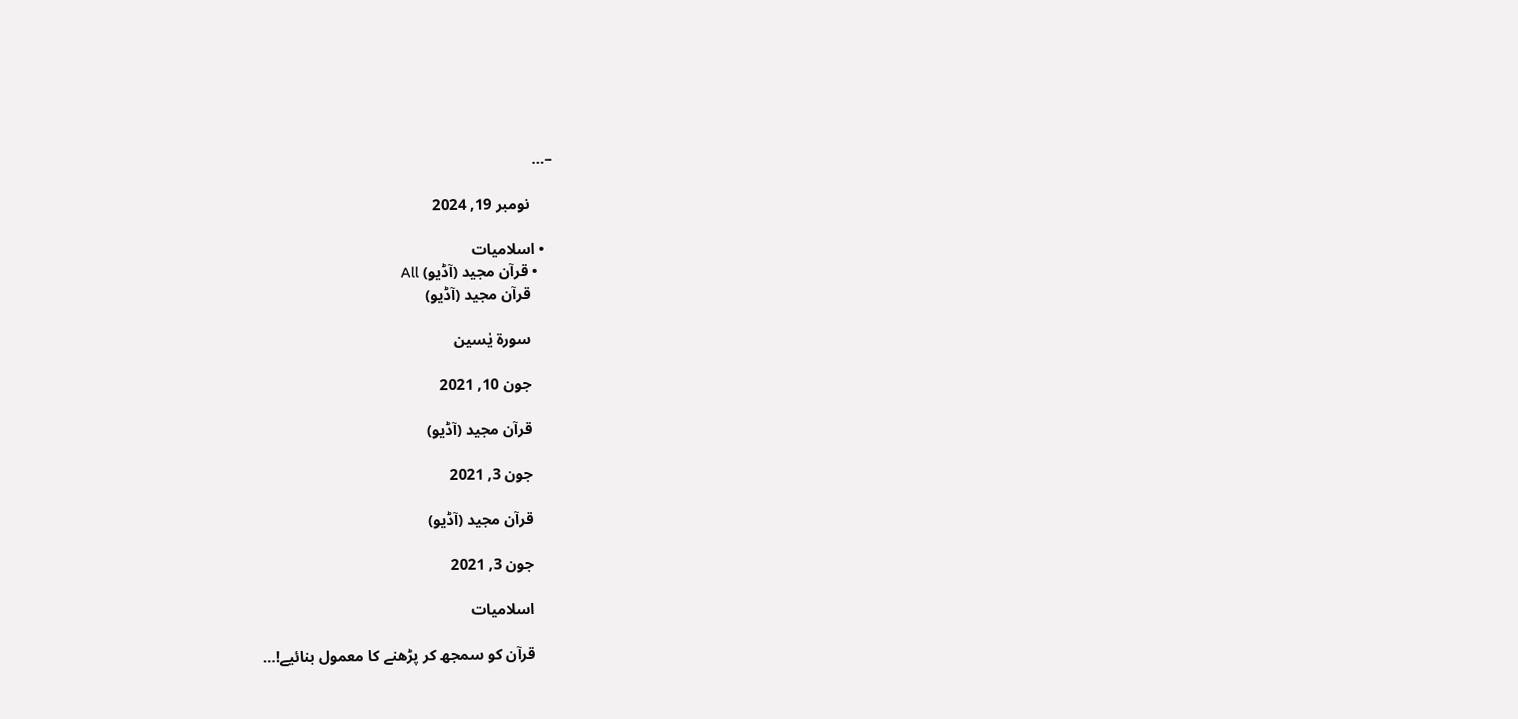–…

      نومبر 19, 2024

  • اسلامیات
    • قرآن مجید (آڈیو) All
      قرآن مجید (آڈیو)

      سورۃ یٰسین

      جون 10, 2021

      قرآن مجید (آڈیو)

      جون 3, 2021

      قرآن مجید (آڈیو)

      جون 3, 2021

      اسلامیات

      قرآن کو سمجھ کر پڑھنے کا معمول بنائیے!…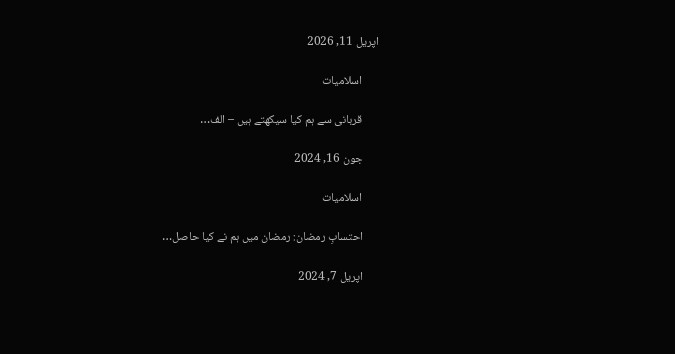اپریل 11, 2026

      اسلامیات

      قربانی سے ہم کیا سیکھتے ہیں – الف…

      جون 16, 2024

      اسلامیات

      احتسابِ رمضان: رمضان میں ہم نے کیا حاصل…

      اپریل 7, 2024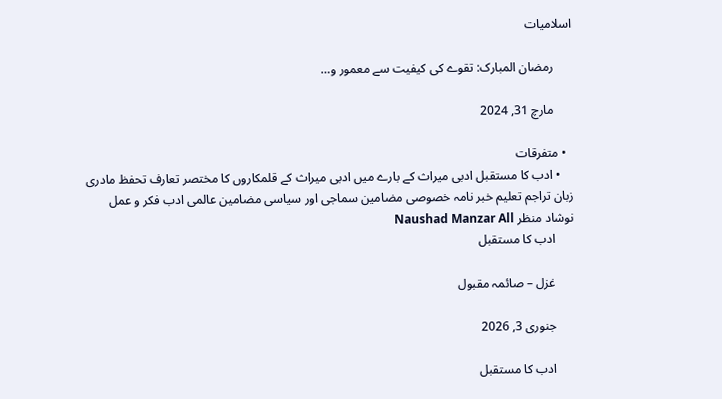اسلامیات

      رمضان المبارک: تقوے کی کیفیت سے معمور و…

      مارچ 31, 2024

  • متفرقات
    • ادب کا مستقبل ادبی میراث کے بارے میں ادبی میراث کے قلمکاروں کا مختصر تعارف تحفظ مادری زبان تراجم تعلیم خبر نامہ خصوصی مضامین سماجی اور سیاسی مضامین عالمی ادب فکر و عمل نوشاد منظر Naushad Manzar All
      ادب کا مستقبل

      غزل – صائمہ مقبول

      جنوری 3, 2026

      ادب کا مستقبل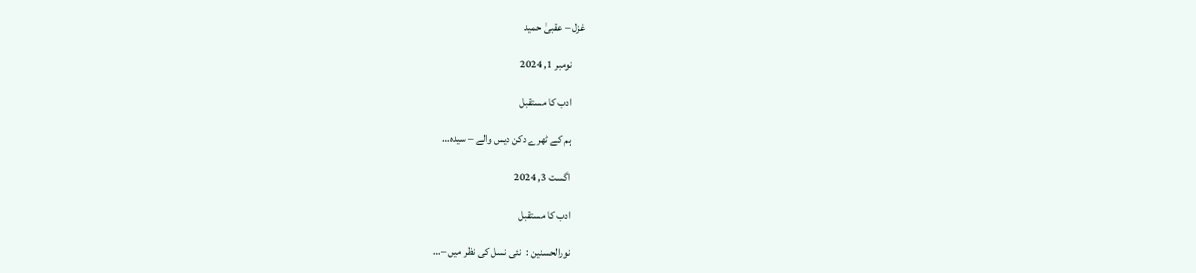غزل – عقبیٰ حمید

      نومبر 1, 2024

      ادب کا مستقبل

      ہم کے ٹھرے دکن دیس والے – سیدہ…

      اگست 3, 2024

      ادب کا مستقبل

      نورالحسنین :  نئی نسل کی نظر میں –…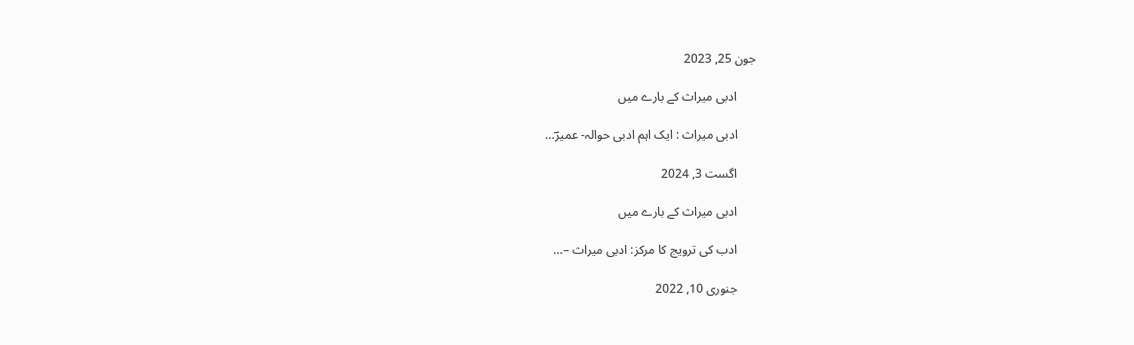جون 25, 2023

      ادبی میراث کے بارے میں

      ادبی میراث : ایک اہم ادبی حوالہ- عمیرؔ…

      اگست 3, 2024

      ادبی میراث کے بارے میں

      ادب کی ترویج کا مرکز: ادبی میراث –…

      جنوری 10, 2022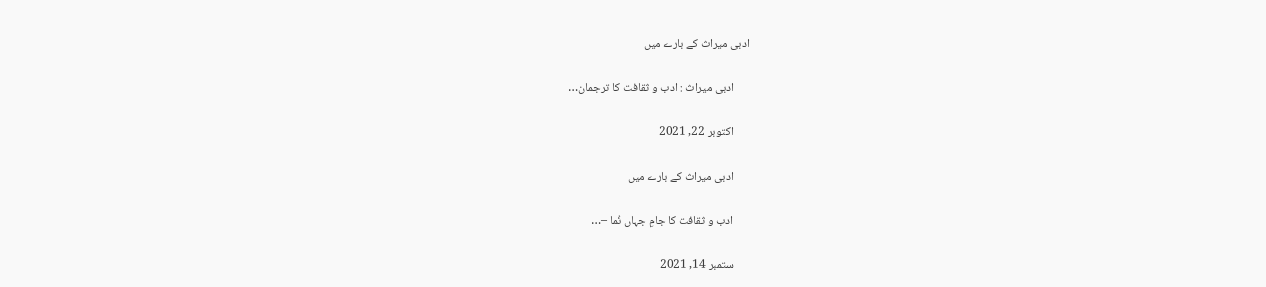ادبی میراث کے بارے میں

      ادبی میراث : ادب و ثقافت کا ترجمان…

      اکتوبر 22, 2021

      ادبی میراث کے بارے میں

      ادب و ثقافت کا جامِ جہاں نُما –…

      ستمبر 14, 2021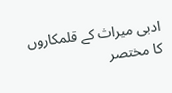ادبی میراث کے قلمکاروں کا مختصر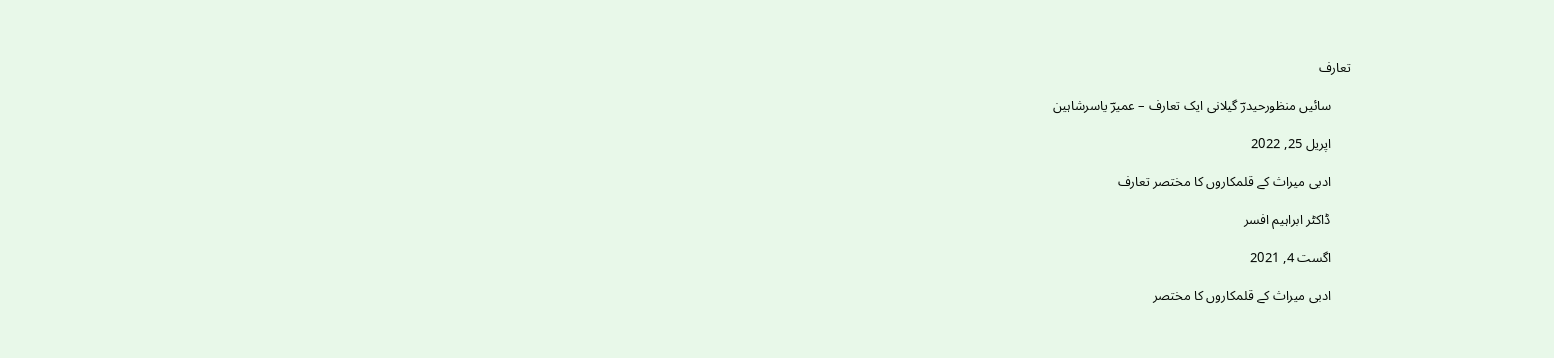تعارف

      سائیں منظورحیدرؔ گیلانی ایک تعارف – عمیرؔ یاسرشاہین

      اپریل 25, 2022

      ادبی میراث کے قلمکاروں کا مختصر تعارف

      ڈاکٹر ابراہیم افسر

      اگست 4, 2021

      ادبی میراث کے قلمکاروں کا مختصر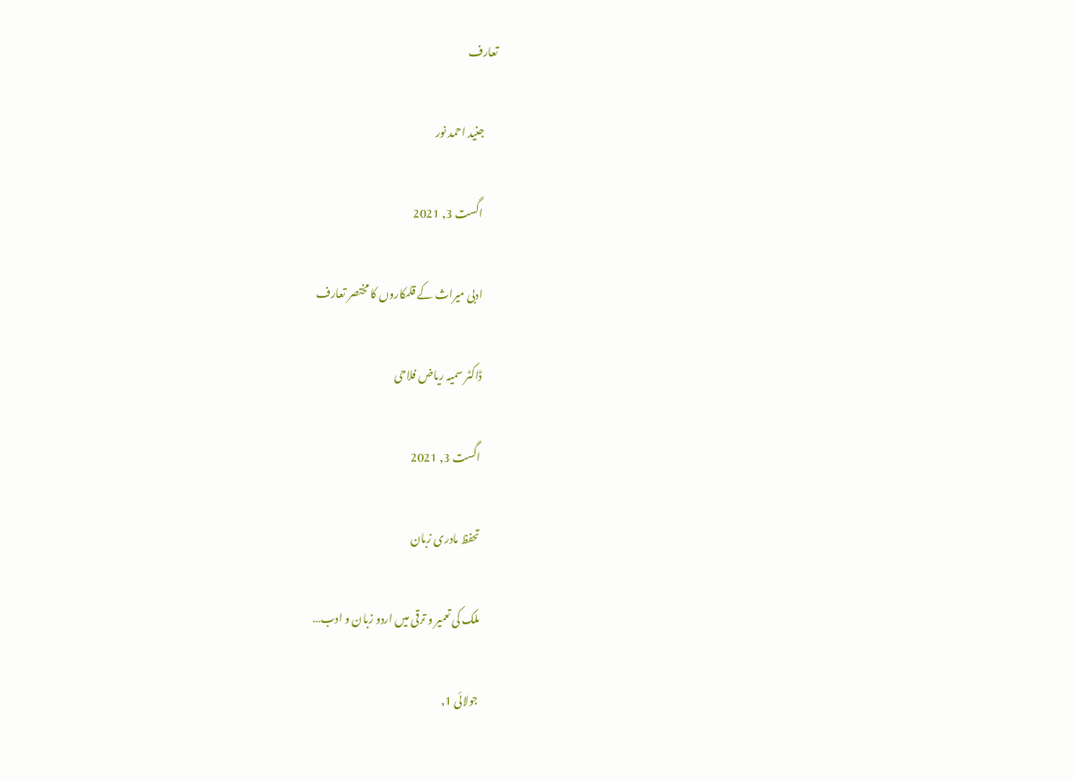تعارف

      جنید احمد نور

      اگست 3, 2021

      ادبی میراث کے قلمکاروں کا مختصر تعارف

      ڈاکٹر سمیہ ریاض فلاحی

      اگست 3, 2021

      تحفظ مادری زبان

      ملک کی تعمیر و ترقی میں اردو زبان و ادب…

      جولائی 1,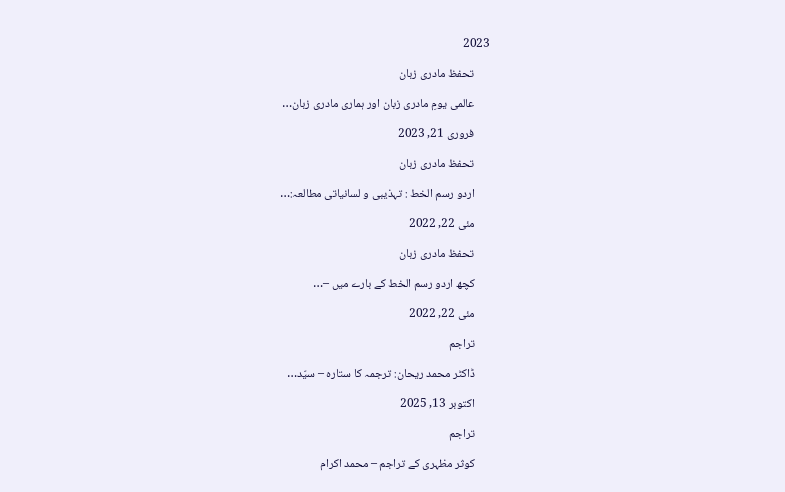2023

      تحفظ مادری زبان

      عالمی یومِ مادری زبان اور ہماری مادری زبان…

      فروری 21, 2023

      تحفظ مادری زبان

      اردو رسم الخط : تہذیبی و لسانیاتی مطالعہ:…

      مئی 22, 2022

      تحفظ مادری زبان

      کچھ اردو رسم الخط کے بارے میں –…

      مئی 22, 2022

      تراجم

      ڈاکٹر محمد ریحان: ترجمہ کا ستارہ – سیّد…

      اکتوبر 13, 2025

      تراجم

      کوثر مظہری کے تراجم – محمد اکرام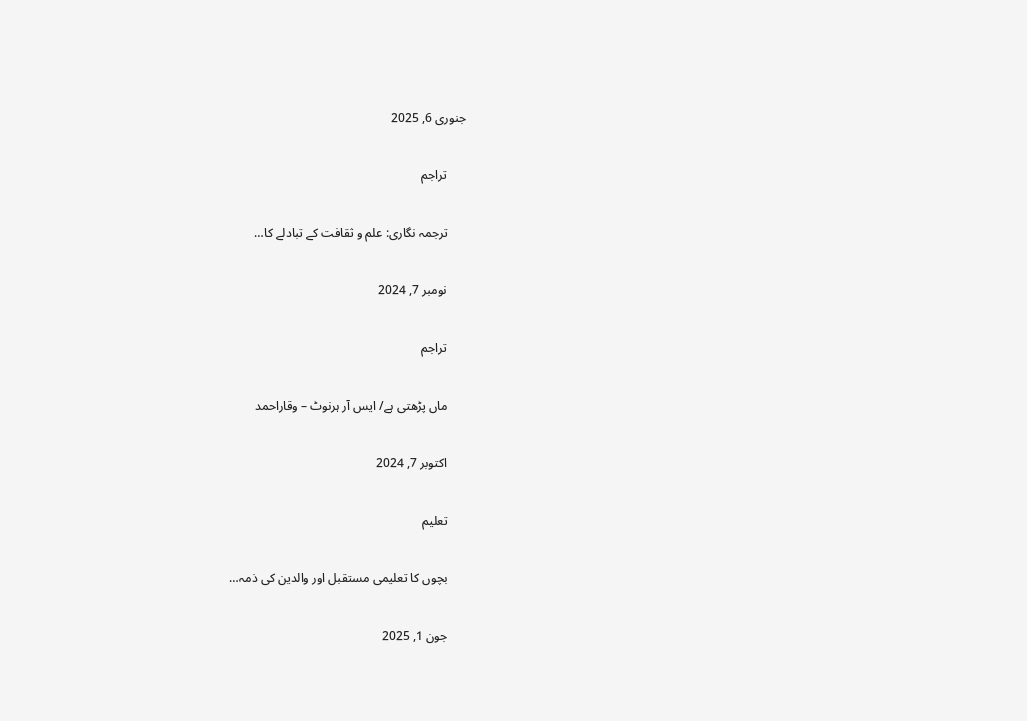جنوری 6, 2025

      تراجم

      ترجمہ نگاری: علم و ثقافت کے تبادلے کا…

      نومبر 7, 2024

      تراجم

      ماں پڑھتی ہے/ ایس آر ہرنوٹ – وقاراحمد

      اکتوبر 7, 2024

      تعلیم

      بچوں کا تعلیمی مستقبل اور والدین کی ذمہ…

      جون 1, 2025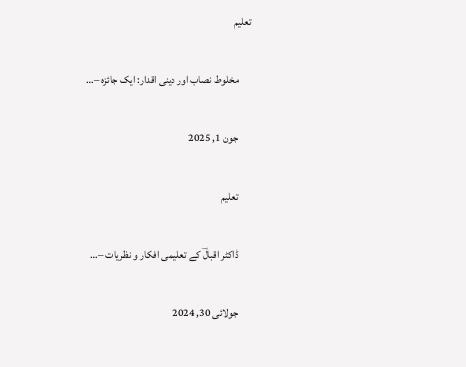تعلیم

      مخلوط نصاب اور دینی اقدار: ایک جائزہ –…

      جون 1, 2025

      تعلیم

      ڈاکٹر اقبالؔ کے تعلیمی افکار و نظریات –…

      جولائی 30, 2024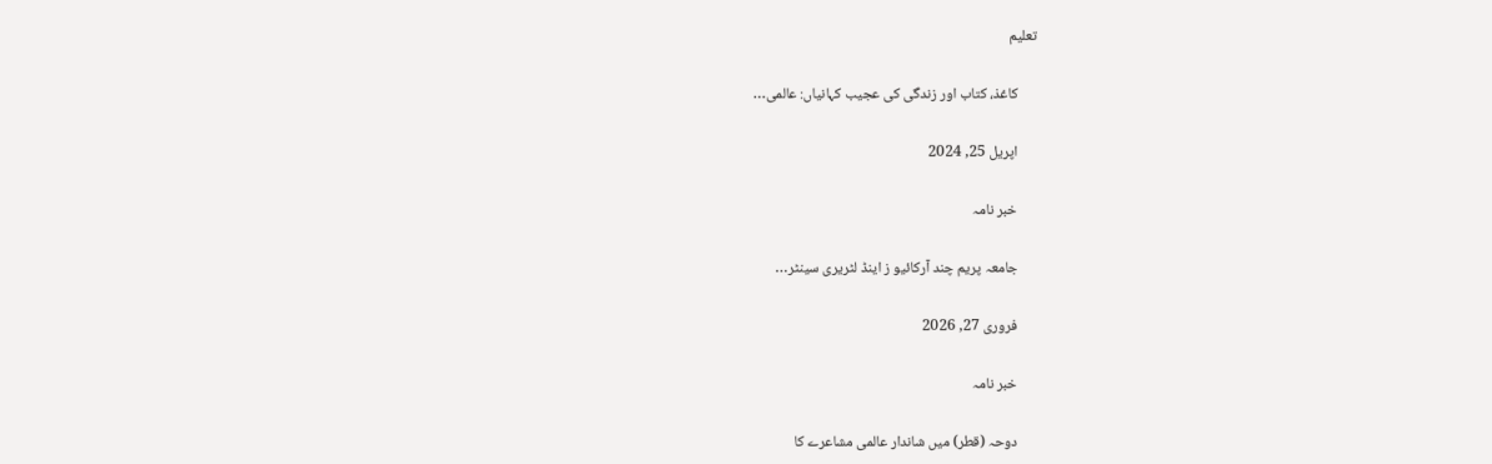تعلیم

      کاغذ، کتاب اور زندگی کی عجیب کہانیاں: عالمی…

      اپریل 25, 2024

      خبر نامہ

      جامعہ پریم چند آرکائیو ز اینڈ لٹریری سینٹر…

      فروری 27, 2026

      خبر نامہ

      دوحہ (قطر) میں شاندار عالمی مشاعرے کا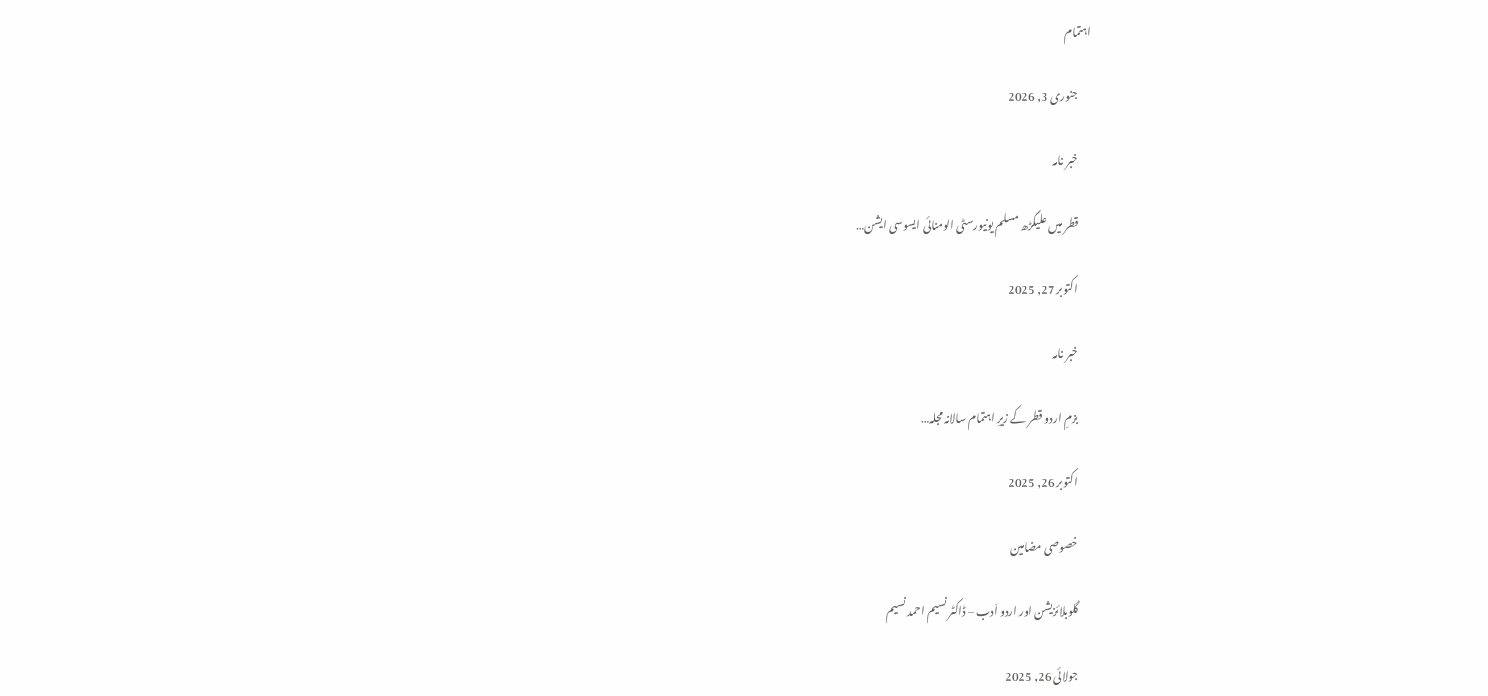اہتمام

      جنوری 3, 2026

      خبر نامہ

      قطر میں علیگڑھ مسلم یونیورسٹی الومنائی ایسوسی ایشن…

      اکتوبر 27, 2025

      خبر نامہ

      بزمِ اردو قطر کے زیرِ اہتمام سالانہ مجلہ…

      اکتوبر 26, 2025

      خصوصی مضامین

      گلوبلائزیشن اور اردو اَدب – ڈاکٹر نسیم احمد نسیم

      جولائی 26, 2025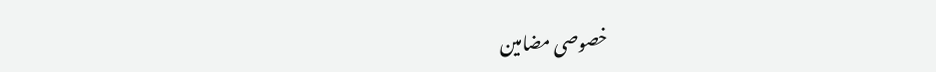خصوصی مضامین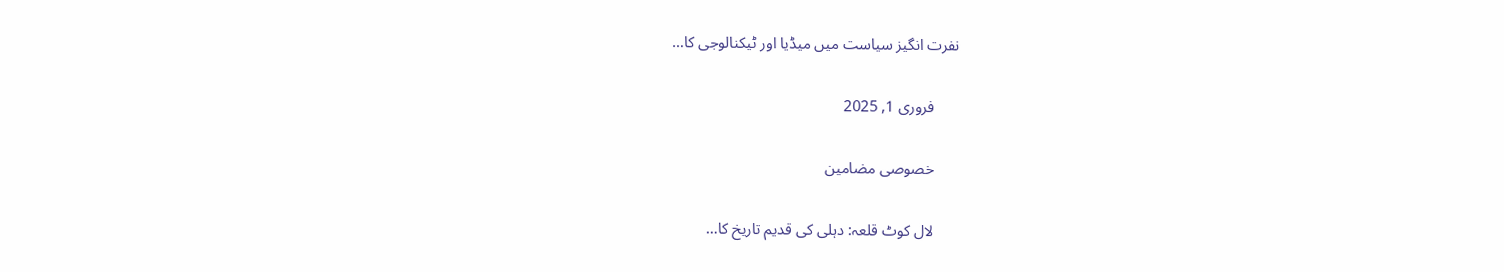نفرت انگیز سیاست میں میڈیا اور ٹیکنالوجی کا…

      فروری 1, 2025

      خصوصی مضامین

      لال کوٹ قلعہ: دہلی کی قدیم تاریخ کا…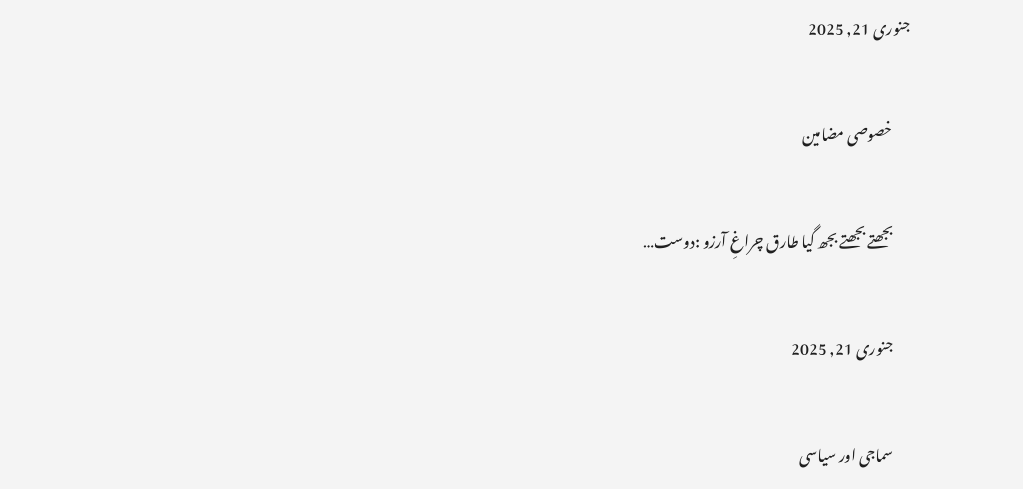جنوری 21, 2025

      خصوصی مضامین

      بجھتے بجھتے بجھ گیا طارق چراغِ آرزو :دوست…

      جنوری 21, 2025

      سماجی اور سیاسی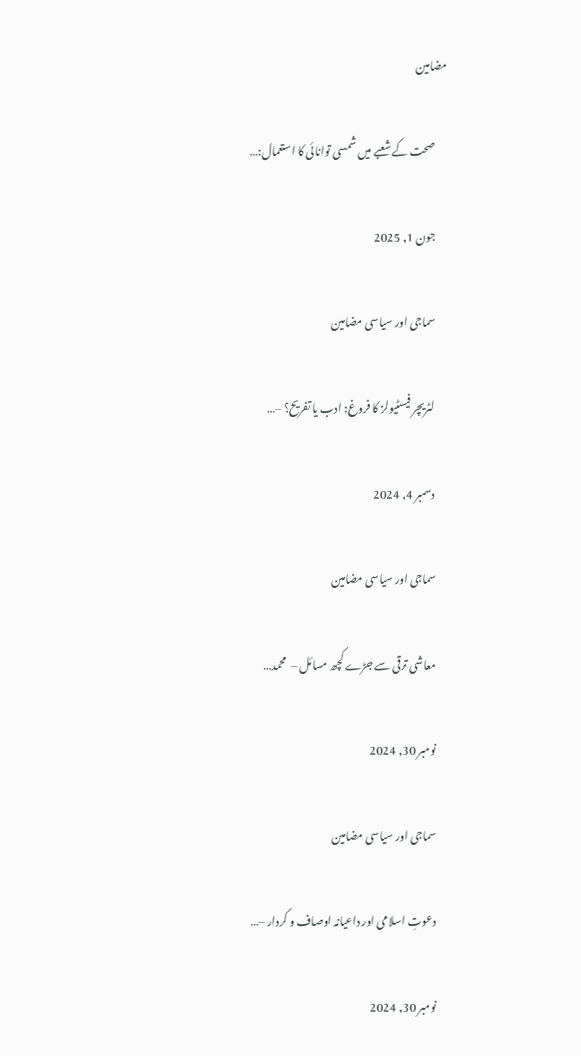مضامین

      صحت کے شعبے میں شمسی توانائی کا استعمال:…

      جون 1, 2025

      سماجی اور سیاسی مضامین

      لٹریچر فیسٹیولز کا فروغ: ادب یا تفریح؟ –…

      دسمبر 4, 2024

      سماجی اور سیاسی مضامین

      معاشی ترقی سے جڑے کچھ مسائل –  محمد…

      نومبر 30, 2024

      سماجی اور سیاسی مضامین

      دعوتِ اسلامی اور داعیانہ اوصاف و کردار –…

      نومبر 30, 2024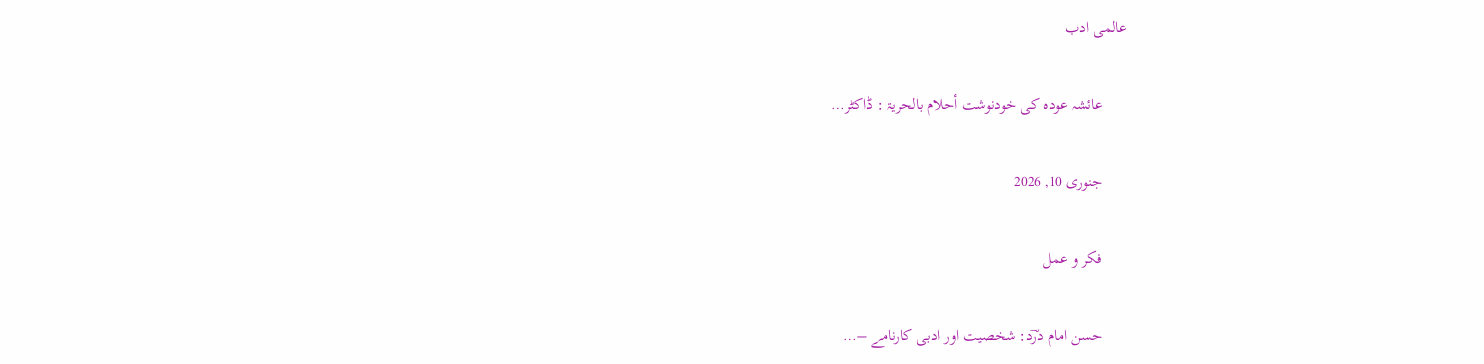عالمی ادب

      عائشہ عودہ کی خودنوشت أحلام بالحریۃ : ڈاکٹر…

      جنوری 10, 2026

      فکر و عمل

      حسن امام درؔد: شخصیت اور ادبی کارنامے –…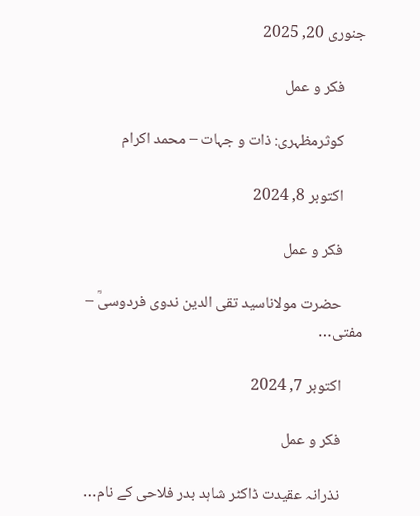جنوری 20, 2025

      فکر و عمل

      کوثرمظہری: ذات و جہات – محمد اکرام

      اکتوبر 8, 2024

      فکر و عمل

      حضرت مولاناسید تقی الدین ندوی فردوسیؒ – مفتی…

      اکتوبر 7, 2024

      فکر و عمل

      نذرانہ عقیدت ڈاکٹر شاہد بدر فلاحی کے نام…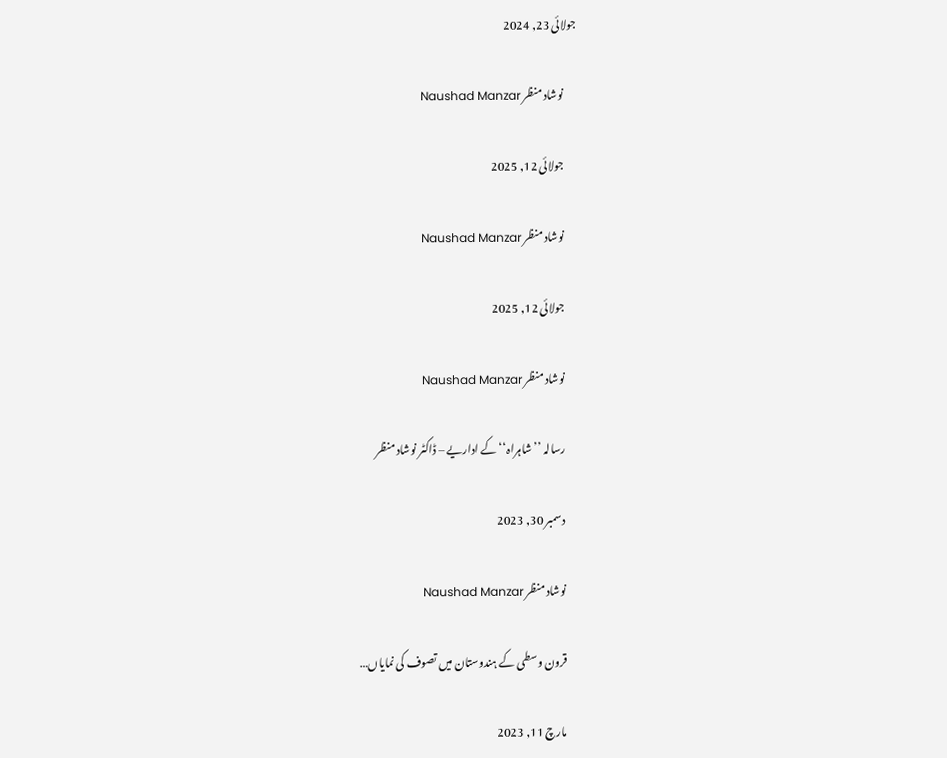جولائی 23, 2024

      نوشاد منظر Naushad Manzar

      جولائی 12, 2025

      نوشاد منظر Naushad Manzar

      جولائی 12, 2025

      نوشاد منظر Naushad Manzar

      رسالہ ’’شاہراہ‘‘ کے اداریے – ڈاکٹر نوشاد منظر

      دسمبر 30, 2023

      نوشاد منظر Naushad Manzar

      قرون وسطی کے ہندوستان میں تصوف کی نمایاں…

      مارچ 11, 2023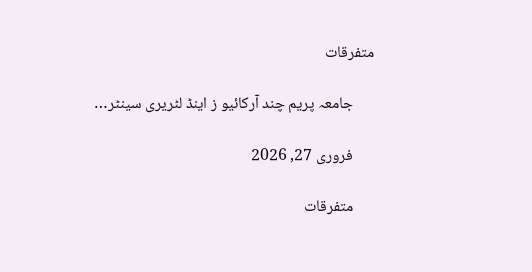متفرقات

      جامعہ پریم چند آرکائیو ز اینڈ لٹریری سینٹر…

      فروری 27, 2026

      متفرقات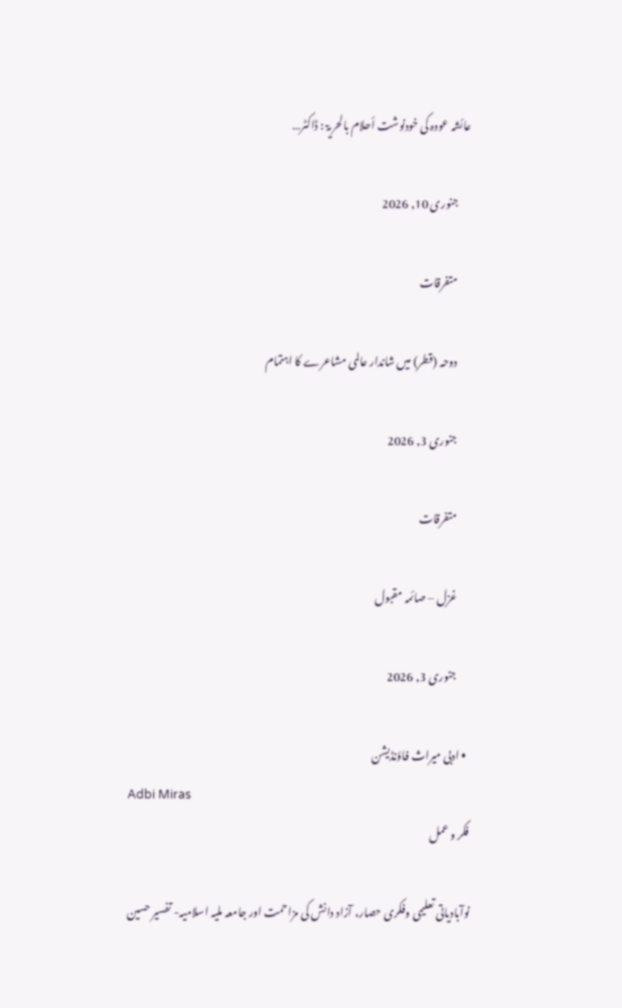عائشہ عودہ کی خودنوشت أحلام بالحریۃ : ڈاکٹر…

      جنوری 10, 2026

      متفرقات

      دوحہ (قطر) میں شاندار عالمی مشاعرے کا اہتمام

      جنوری 3, 2026

      متفرقات

      غزل – صائمہ مقبول

      جنوری 3, 2026

  • ادبی میراث فاؤنڈیشن
Adbi Miras
فکر و عمل

نوآبادیاتی تعلیمی وفکری حصار، آزاد دانش کی مزاحمت اور جامعہ ملیہ اسلامیہ- تفسیر حسین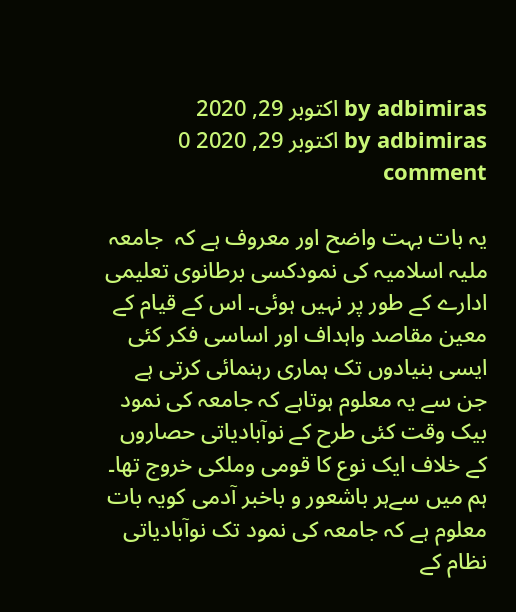by adbimiras اکتوبر 29, 2020
by adbimiras اکتوبر 29, 2020 0 comment

یہ بات بہت واضح اور معروف ہے کہ  جامعہ ملیہ اسلامیہ کی نمودکسی برطانوی تعلیمی ادارے کے طور پر نہیں ہوئی۔ اس کے قیام کے معین مقاصد واہداف اور اساسی فکر کئی ایسی بنیادوں تک ہماری رہنمائی کرتی ہے جن سے یہ معلوم ہوتاہے کہ جامعہ کی نمود بیک وقت کئی طرح کے نوآبادیاتی حصاروں کے خلاف ایک نوع کا قومی وملکی خروج تھا۔  ہم میں سےہر باشعور و باخبر آدمی کویہ بات معلوم ہے کہ جامعہ کی نمود تک نوآبادیاتی نظام کے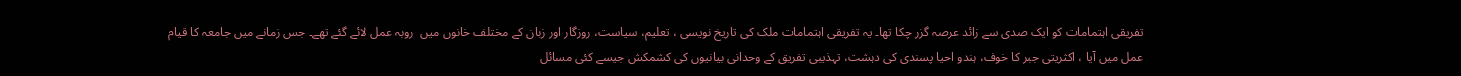تفریقی اہتمامات کو ایک صدی سے زائد عرصہ گزر چکا تھا۔ یہ تفریقی اہتمامات ملک کی تاریخ نویسی ، تعلیم، سیاست، روزگار اور زبان کے مختلف خانوں میں  روبہ عمل لائے گئے تھے۔ جس زمانے میں جامعہ کا قیام عمل میں آیا ، اکثریتی جبر کا خوف، ہندو احیا پسندی کی دہشت، تہذیبی تفریق کے وحدانی بیانیوں کی کشمکش جیسے کئی مسائل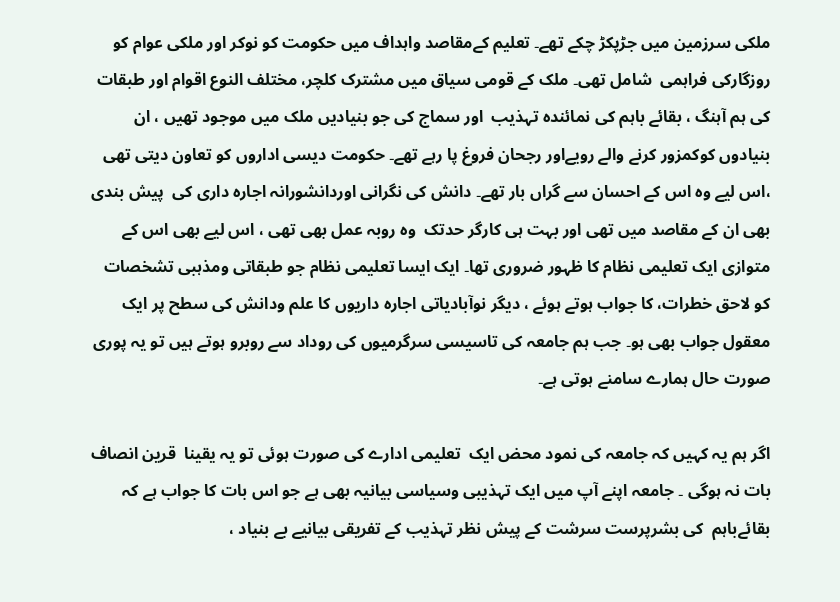ملکی سرزمین میں جڑپکڑ چکے تھے۔ تعلیم کےمقاصد واہداف میں حکومت کو نوکر اور ملکی عوام کو روزگارکی فراہمی  شامل تھی۔ ملک کے قومی سیاق میں مشترک کلچر، مختلف النوع اقوام اور طبقات کی ہم آہنگ ، بقائے باہم کی نمائندہ تہذیب  اور سماج کی جو بنیادیں ملک میں موجود تھیں ، ان بنیادوں کوکمزور کرنے والے رویےاور رجحان فروغ پا رہے تھے۔ حکومت دیسی اداروں کو تعاون دیتی تھی ،اس لیے وہ اس کے احسان سے گراں بار تھے۔ دانش کی نگرانی اوردانشورانہ اجارہ داری کی  پیش بندی بھی ان کے مقاصد میں تھی اور بہت ہی کارگر حدتک  وہ روبہ عمل بھی تھی ، اس لیے بھی اس کے متوازی ایک تعلیمی نظام کا ظہور ضروری تھا۔ ایک ایسا تعلیمی نظام جو طبقاتی ومذہبی تشخصات کو لاحق خطرات، کا جواب ہوتے ہوئے ، دیگر نوآبادیاتی اجارہ داریوں کا علم ودانش کی سطح پر ایک معقول جواب بھی ہو۔ جب ہم جامعہ کی تاسیسی سرگرمیوں کی روداد سے روبرو ہوتے ہیں تو یہ پوری صورت حال ہمارے سامنے ہوتی ہے۔

اگر ہم یہ کہیں کہ جامعہ کی نمود محض ایک  تعلیمی ادارے کی صورت ہوئی تو یہ یقینا  قرین انصاف بات نہ ہوگی ۔ جامعہ اپنے آپ میں ایک تہذیبی وسیاسی بیانیہ بھی ہے جو اس بات کا جواب ہے کہ بقائےباہم  کی بشرپرست سرشت کے پیش نظر تہذیب کے تفریقی بیانیے بے بنیاد ،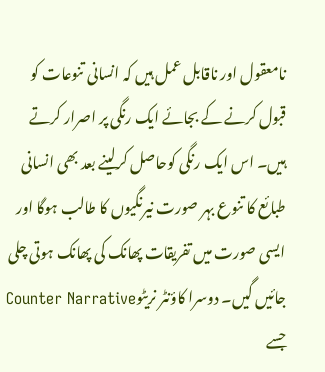نامعقول اور ناقابل عمل ہیں کہ انسانی تنوعات کو قبول کرنے کے بجائے ایک رنگی پر اصرار کرتے ہیں۔ اس ایک رنگی کوحاصل کرلینے بعد بھی انسانی طبائع کا تنوع بہر صورت نیرنگیوں کا طالب ہوگا اور ایسی صورت میں تفریقات پھانک کی پھانک ہوتی چلی جائیں گیں۔ دوسرا کاؤنٹر نریٹوCounter Narrative  جسے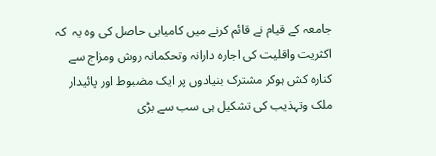جامعہ کے قیام نے قائم کرنے میں کامیابی حاصل کی وہ یہ  کہ اکثریت واقلیت کی اجارہ دارانہ وتحکمانہ روش ومزاج سے کنارہ کش ہوکر مشترک بنیادوں پر ایک مضبوط اور پائیدار ملک وتہذیب کی تشکیل ہی سب سے بڑی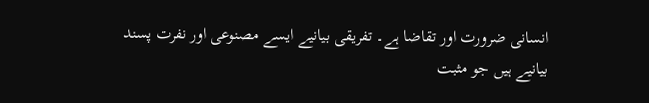انسانی ضرورت اور تقاضا ہے۔ تفریقی بیانیے ایسے مصنوعی اور نفرت پسند بیانیے ہیں جو مثبت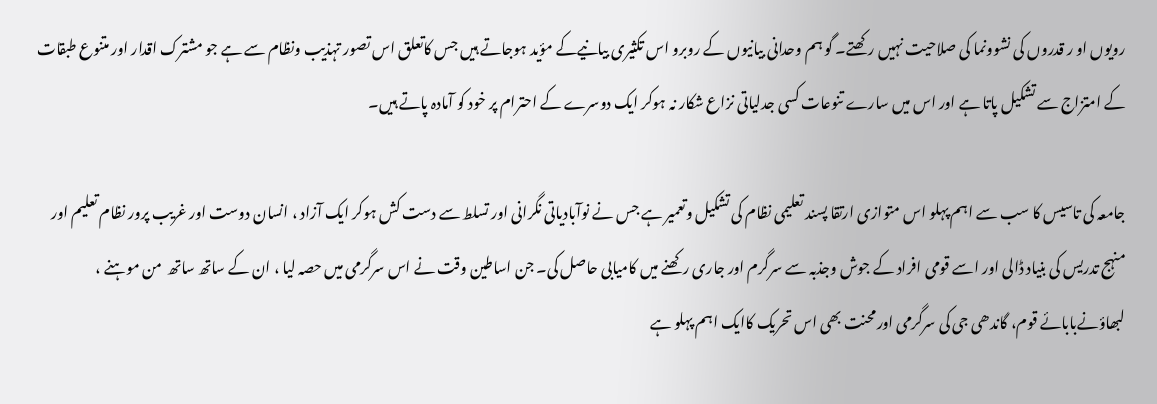رویوں او ر قدروں کی نشوونما کی صلاحیت نہیں رکھتے۔ گو ہم وحدانی بیانیوں کے روبرو اس تکثیری بیانیےکے مؤید ہوجاتے ہیں جس کاتعلق اس تصور تہذیب ونظام سے ہے جو مشترک اقدار اور متنوع طبقات کے امتزاج سے تشکیل پاتا ہے اور اس میں سارے تنوعات کسی جدلیاتی نزاع شکار نہ ہوکر ایک دوسرے کے احترام پر خود کو آمادہ پاتے ہیں۔

جامعہ کی تاسیس کا سب سے اہم پہلو اس متوازی ارتقا پسند تعلیمی نظام کی تشکیل وتعمیر ہے جس نے نوآبادیاتی نگرانی اور تسلط سے دست کش ہوکر ایک آزاد ، انسان دوست اور غریب پرور نظام تعلیم اور منہج تدریس کی بنیاد ڈالی اور اسے قومی افراد کے جوش وجذبہ سے سرگرم اور جاری رکھنے میں کامیابی حاصل کی۔ جن اساطین وقت نے اس سرگرمی میں حصہ لیا ، ان کے ساتھ ساتھ  من موہنے ، لبھاؤنےبابائے قوم، گاندھی جی کی سرگرمی اورمحنت بھی اس تحریک کاایک اہم پہلو ہے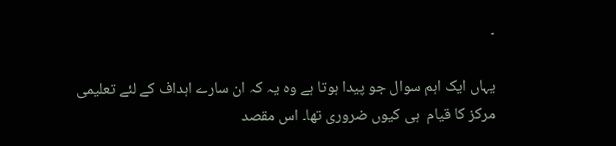۔

یہاں ایک اہم سوال جو پیدا ہوتا ہے وہ یہ کہ ان سارے اہداف کے لئے تعلیمی مرکز کا قیام  ہی کیوں ضروری تھا۔ اس مقصد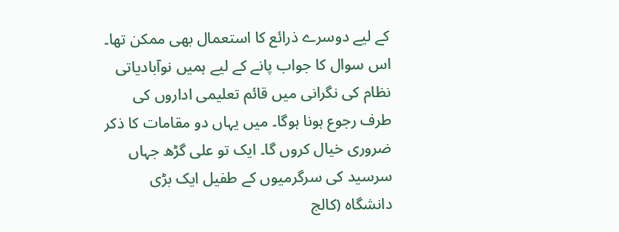کے لیے دوسرے ذرائع کا استعمال بھی ممکن تھا۔ اس سوال کا جواب پانے کے لیے ہمیں نوآبادیاتی نظام کی نگرانی میں قائم تعلیمی اداروں کی طرف رجوع ہونا ہوگا۔ میں یہاں دو مقامات کا ذکر ضروری خیال کروں گا۔ ایک تو علی گڑھ جہاں سرسید کی سرگرمیوں کے طفیل ایک بڑی دانشگاہ (کالج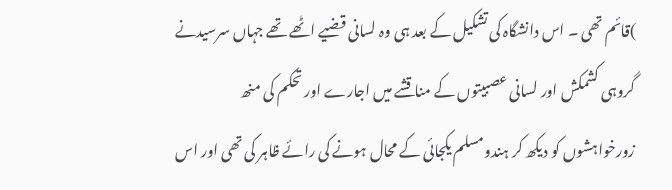)قائم تھی ۔ اس دانشگاہ کی تشکیل کے بعد ہی وہ لسانی قضیے اٹھے تھے جہاں سرسیدنے گروہی کشمکش اور لسانی عصبیتوں کے مناقشے میں اجارے اور تحکم کی منھ زورخواہشوں کو دیکھ کر ہندومسلم یکجائی کے محال ہونے کی رائے ظاہر کی تھی اور اس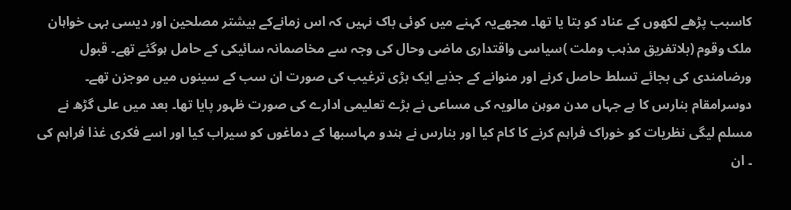کاسبب پڑھے لکھوں کے عناد کو بتا یا تھا۔ مجھےیہ کہنے میں کوئی باک نہیں کہ اس زمانےکے بیشتر مصلحین اور دیسی بہی خواہان ملک وقوم (بلاتفریق مذہب وملت )سیاسی واقتداری ماضی وحال کی وجہ سے مخاصمانہ سائیکی کے حامل ہوگئے تھے۔ قبول ورضامندی کی بجائے تسلط حاصل کرنے اور منوانے کے جذبے ایک بڑی ترغیب کی صورت ان سب کے سینوں میں موجزن تھے۔ دوسرامقام بنارس کا ہے جہاں مدن موہن مالویہ کی مساعی نے بڑے تعلیمی ادارے کی صورت ظہور پایا تھا۔ بعد میں علی گڑھ نے مسلم لیگی نظریات کو خوراک فراہم کرنے کا کام کیا اور بنارس نے ہندو مہاسبھا کے دماغوں کو سیراب کیا اور اسے فکری غذا فراہم کی ۔ ان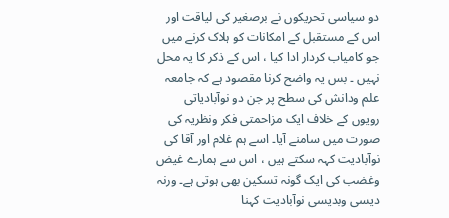دو سیاسی تحریکوں نے برصغیر کی لیاقت اور اس کے مستقبل کے امکانات کو ہلاک کرنے میں جو کامیاب کردار ادا کیا ، اس کے ذکر کا یہ محل نہیں ۔ بس یہ واضح کرنا مقصود ہے کہ جامعہ علم ودانش کی سطح پر جن دو نوآبادیاتی رویوں کے خلاف ایک مزاحمتی فکر ونظریہ کی صورت میں سامنے آیا۔ اسے ہم غلام اور آقا کی نوآبادیت کہہ سکتے ہیں ، اس سے ہمارے غیض وغضب کی ایک گونہ تسکین بھی ہوتی ہے۔ ورنہ دیسی وبدیسی نوآبادیت کہنا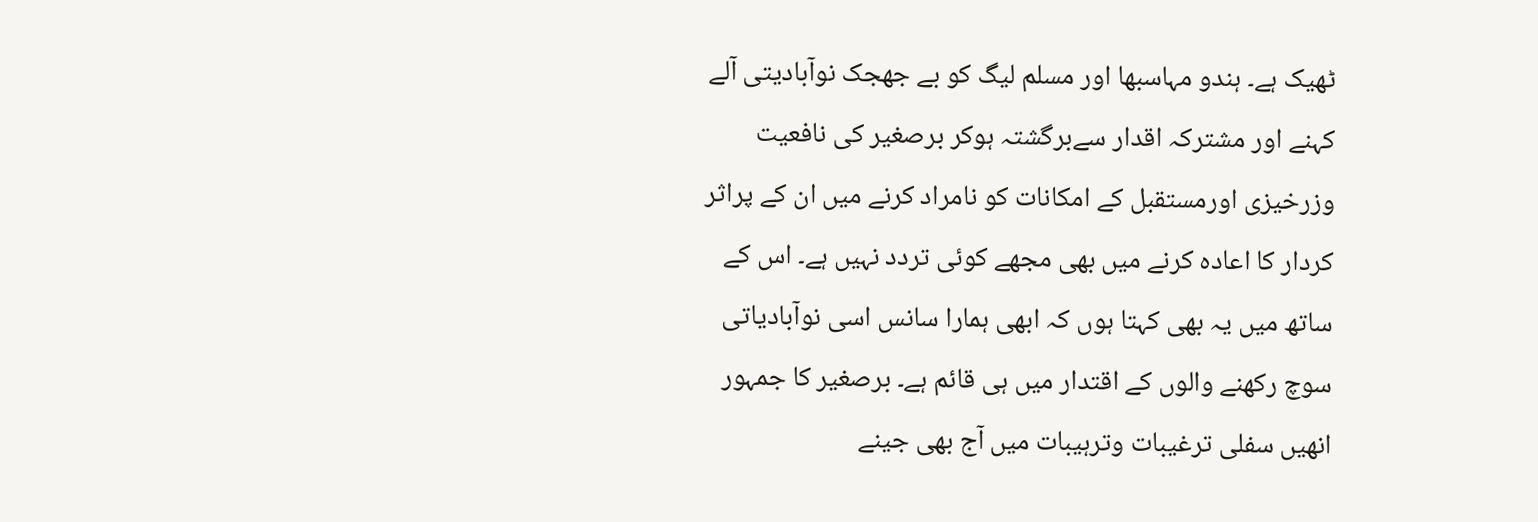ٹھیک ہے۔ ہندو مہاسبھا اور مسلم لیگ کو بے جھجک نوآبادیتی آلے کہنے اور مشترکہ اقدار سےبرگشتہ ہوکر برصغیر کی نافعیت وزرخیزی اورمستقبل کے امکانات کو نامراد کرنے میں ان کے پراثر کردار کا اعادہ کرنے میں بھی مجھے کوئی تردد نہیں ہے۔ اس کے ساتھ میں یہ بھی کہتا ہوں کہ ابھی ہمارا سانس اسی نوآبادیاتی سوچ رکھنے والوں کے اقتدار میں ہی قائم ہے۔ برصغیر کا جمہور انھیں سفلی ترغیبات وترہیبات میں آج بھی جینے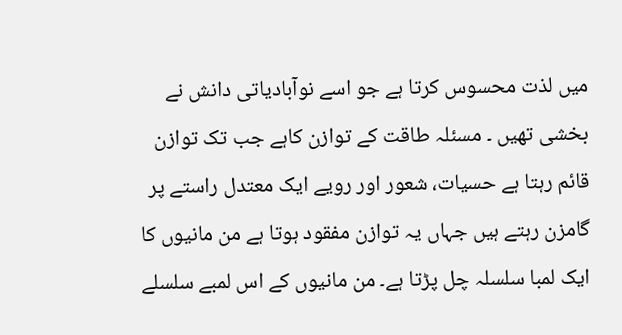میں لذت محسوس کرتا ہے جو اسے نوآبادیاتی دانش نے بخشی تھیں ۔ مسئلہ طاقت کے توازن کاہے جب تک توازن قائم رہتا ہے حسیات، شعور اور رویے ایک معتدل راستے پر گامزن رہتے ہیں جہاں یہ توازن مفقود ہوتا ہے من مانیوں کا ایک لمبا سلسلہ چل پڑتا ہے۔ من مانیوں کے اس لمبے سلسلے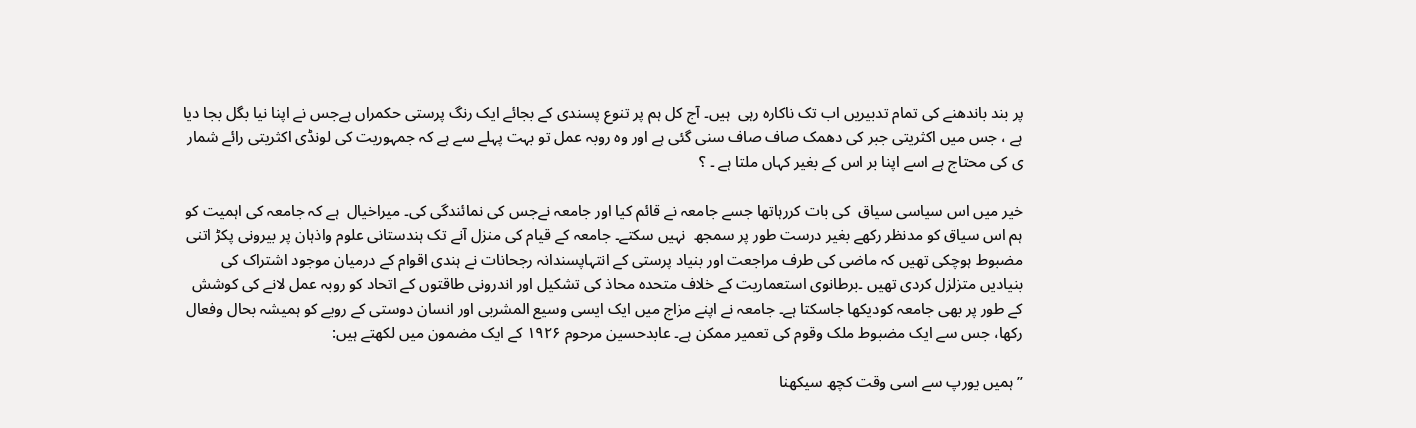پر بند باندھنے کی تمام تدبیریں اب تک ناکارہ رہی  ہیں۔ آج کل ہم پر تنوع پسندی کے بجائے ایک رنگ پرستی حکمراں ہےجس نے اپنا نیا بگل بجا دیا ہے ، جس میں اکثریتی جبر کی دھمک صاف صاف سنی گئی ہے اور وہ روبہ عمل تو بہت پہلے سے ہے کہ جمہوریت کی لونڈی اکثریتی رائے شمار ی کی محتاج ہے اسے اپنا بر اس کے بغیر کہاں ملتا ہے ۔ ؟

خیر میں اس سیاسی سیاق  کی بات کررہاتھا جسے جامعہ نے قائم کیا اور جامعہ نےجس کی نمائندگی کی۔ میراخیال  ہے کہ جامعہ کی اہمیت کو ہم اس سیاق کو مدنظر رکھے بغیر درست طور پر سمجھ  نہیں سکتے۔ جامعہ کے قیام کی منزل آنے تک ہندستانی علوم واذہان پر بیرونی پکڑ اتنی مضبوط ہوچکی تھیں کہ ماضی کی طرف مراجعت اور بنیاد پرستی کے انتہاپسندانہ رجحانات نے ہندی اقوام کے درمیان موجود اشتراک کی بنیادیں متزلزل کردی تھیں ۔برطانوی استعماریت کے خلاف متحدہ محاذ کی تشکیل اور اندرونی طاقتوں کے اتحاد کو روبہ عمل لانے کی کوشش کے طور پر بھی جامعہ کودیکھا جاسکتا ہے۔ جامعہ نے اپنے مزاج میں ایک ایسی وسیع المشربی اور انسان دوستی کے رویے کو ہمیشہ بحال وفعال رکھا، جس سے ایک مضبوط ملک وقوم کی تعمیر ممکن ہے۔ عابدحسین مرحوم ۱۹۲۶ کے ایک مضمون میں لکھتے ہیں:

’’ہمیں یورپ سے اسی وقت کچھ سیکھنا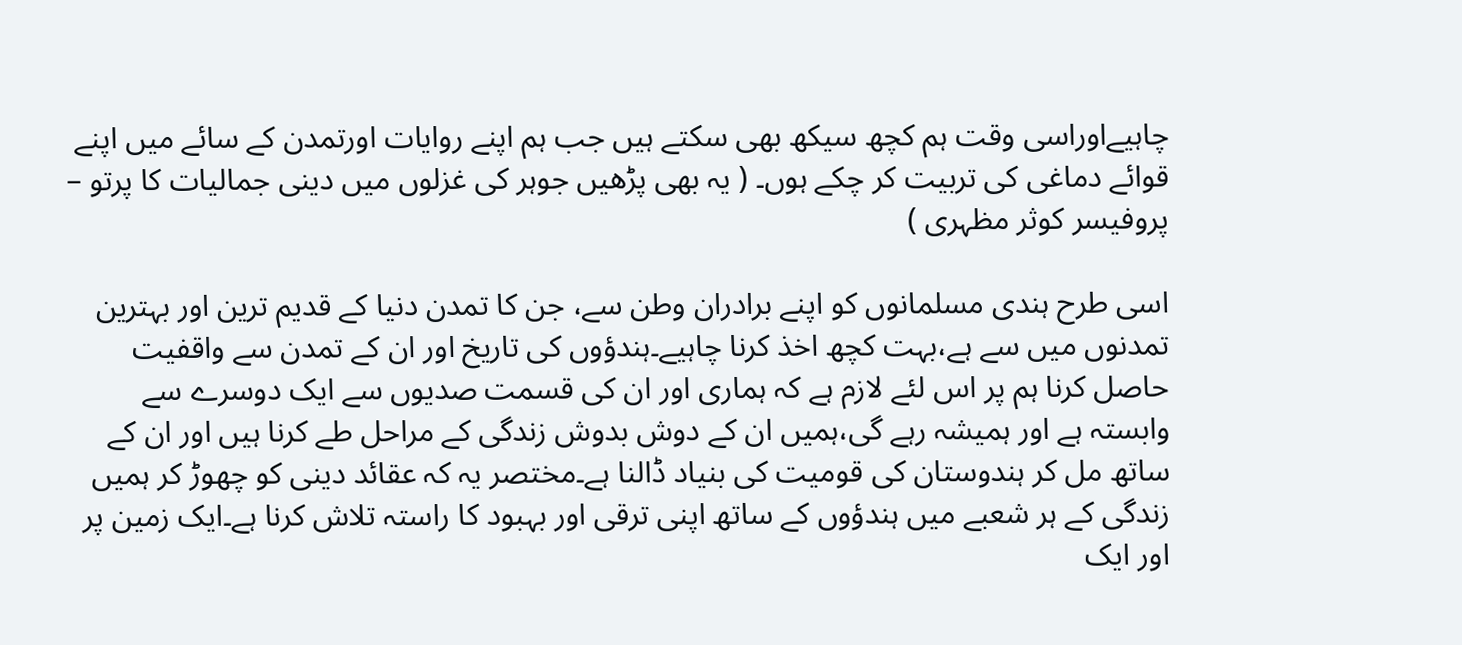چاہیےاوراسی وقت ہم کچھ سیکھ بھی سکتے ہیں جب ہم اپنے روایات اورتمدن کے سائے میں اپنے قوائے دماغی کی تربیت کر چکے ہوں۔ ( یہ بھی پڑھیں جوہر کی غزلوں میں دینی جمالیات کا پرتو – پروفیسر کوثر مظہری )

اسی طرح ہندی مسلمانوں کو اپنے برادران وطن سے، جن کا تمدن دنیا کے قدیم ترین اور بہترین تمدنوں میں سے ہے،بہت کچھ اخذ کرنا چاہیے۔ہندؤوں کی تاریخ اور ان کے تمدن سے واقفیت حاصل کرنا ہم پر اس لئے لازم ہے کہ ہماری اور ان کی قسمت صدیوں سے ایک دوسرے سے وابستہ ہے اور ہمیشہ رہے گی،ہمیں ان کے دوش بدوش زندگی کے مراحل طے کرنا ہیں اور ان کے ساتھ مل کر ہندوستان کی قومیت کی بنیاد ڈالنا ہے۔مختصر یہ کہ عقائد دینی کو چھوڑ کر ہمیں زندگی کے ہر شعبے میں ہندؤوں کے ساتھ اپنی ترقی اور بہبود کا راستہ تلاش کرنا ہے۔ایک زمین پر اور ایک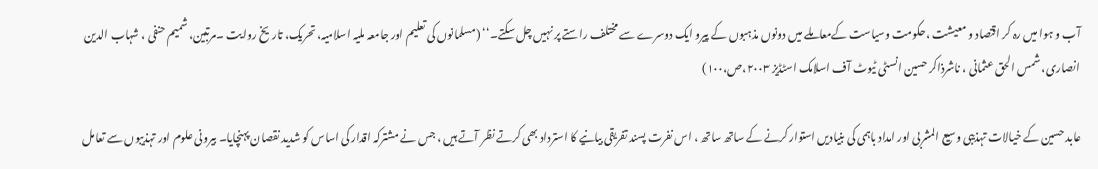آب و ہوا میں رہ کر اقتصاد و معیشت ،حکومت وسیاست کےمعاملے میں دونوں مذہبوں کے پیرو ایک دوسرے سے مختلف راستے پر نہیں چل سکتے۔‘‘ (مسلمانوں کی تعلیم اور جامعہ ملیہ اسلامیہ، تحریک، تاریخ روایت ۔مرتبین، شمیم حنفی ، شہاب الدین انصاری، شمس الحق عثمانی ، ناشرذاکر حسین انسٹی ٹیوٹ آف اسلامک اسٹڈیز ۲۰۰۳،ص،۱۰۰)

عابد حسین کے خیالات تہذیبی وسیع المشربی اور امداد باہمی کی بنیادیں استوار کرنے کے ساتھ ساتھ ، اس نفرت پسند تفریقی بیانیے کا استرداد بھی کرتے نظر آتے ہیں ، جس نے مشترکہ اقدار کی اساس کو شدید نقصان پہنچایا۔ بیرونی علوم اور تہذیبوں سے تعامل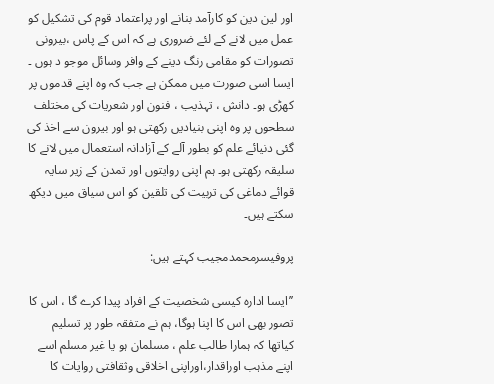اور لین دین کو کارآمد بنانے اور پراعتماد قوم کی تشکیل کو عمل میں لانے کے لئے ضروری ہے کہ اس کے پاس ،بیرونی تصورات کو مقامی رنگ دینے کے وافر وسائل موجو د ہوں ۔ ایسا اسی صورت میں ممکن ہے جب کہ وہ اپنے قدموں پر کھڑی ہو۔ دانش ، تہذیب ، فنون اور شعریات کی مختلف سطحوں پر وہ اپنی بنیادیں رکھتی ہو اور بیرون سے اخذ کی گئی دنیائے علم کو بطور آلے کے آزادانہ استعمال میں لانے کا سلیقہ رکھتی ہو۔ ہم اپنی روایتوں اور تمدن کے زیر سایہ قوائے دماغی کی تربیت کی تلقین کو اس سیاق میں دیکھ سکتے ہیں۔

پروفیسرمحمدمجیب کہتے ہیں:

’’ایسا ادارہ کیسی شخصیت کے افراد پیدا کرے گا ، اس کا تصور بھی اس کا اپنا ہوگا، ہم نے متفقہ طور پر تسلیم کیاتھا کہ ہمارا طالب علم ، مسلمان ہو یا غیر مسلم اسے اپنے مذہب اوراقدار،اوراپنی اخلاقی وثقافتی روایات کا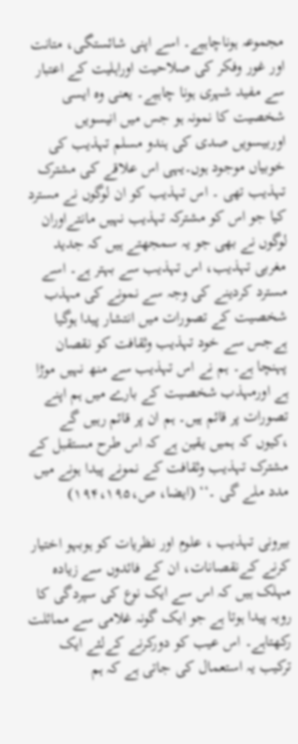مجموعہ ہوناچاہیے۔ اسے اپنی شائستگی، متانت اور غور وفکر کی صلاحیت اوراہلیت کے اعتبار سے مفید شہری ہونا چاہیے۔ یعنی وہ ایسی شخصیت کا نمونہ ہو جس میں انیسویں اوربیسویں صدی کی ہندو مسلم تہذیب کی خوبیاں موجود ہوں۔یہی اس علاقے کی مشترک تہذیب تھی ۔ اس تہذیب کو ان لوگوں نے مسترد کیا جو اس کو مشترکہ تہذیب نہیں مانتےاوران لوگوں نے بھی جو یہ سمجھتے ہیں کہ جدید مغربی تہذیب، اس تہذیب سے بہتر ہے۔ اسے مسترد کردینے کی وجہ سے نمونے کی مہذب شخصیت کے تصورات میں انتشار پیدا ہوگیا ہےجس سے خود تہذیب وثقافت کو نقصان پہنچا ہے۔ ہم نے اس تہذیب سے منھ نہیں موڑا ہے اورمہذب شخصیت کے بارے میں ہم اپنے تصورات پر قائم ہیں۔ ہم ان پر قائم رہیں گے ،کیوں کہ ہمیں یقین ہے کہ اس طرح مستقبل کے مشترک تہذیب وثقافت کے نمونے پیدا ہونے میں مدد ملے گی ۔‘‘ (ایضا، ص،۱۹۴،۱۹۵)

بیرونی تہذیب ، علوم اور نظریات کو ہوبہو اختیار کرنے کےنقصانات، ان کے فائدوں سے زیادہ مہلک ہیں کہ اس سے ایک نوع کی سپردگی کا رویہ پیدا ہوتا ہے جو ایک گونہ غلامی سے مماثلت رکھتاہے۔ اس عیب کو دورکرنے کےلئے ایک ترکیب یہ استعمال کی جاتی ہے کہ ہم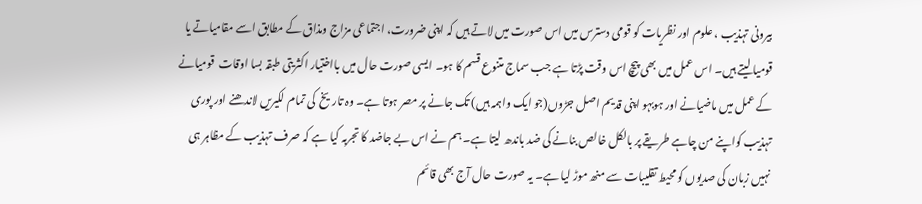بیرونی تہذیب ، علوم اور نظریات کو قومی دسترس میں اس صورت میں لاتے ہیں کہ اپنی ضرورت، اجتماعی مزاج ومذاق کے مطابق اسے مقامیاتے یا قومیا لیتے ہیں۔ اس عمل میں بھی پیچ اس وقت پڑتا ہے جب سماج متنوع قسم کا ہو۔ ایسی صورت حال میں بااختیار اکثریتی طبقہ بسا اوقات  قومیانے کے عمل میں ماضیانے اور ہوبہو اپنی قدیم اصل جڑوں(جو ایک واہمہ ہیں) تک جانے پر مصر ہوتا ہے۔ وہ تاریخ  کی تمام لکیریں لاندھنے اور پوری  تہذیب کواپنے من چاہے طریقے پر بالکل خالص بنانے کی ضد باندھ لیتا ہے۔ ہم نے اس بے جاضد کا تجربہ کیا ہے کہ صرف تہذیب کے مظاہر ہی نہیں زبان کی صدیوں کو محیط تقلیبات سے منھ موڑ لیا ہے۔ یہ صورت حال آج بھی قائم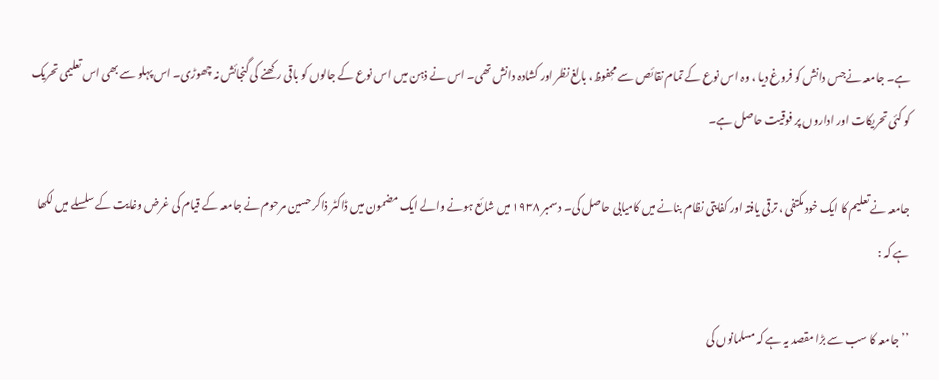ہے۔ جامعہ نےجس دانش کو فروغ دیا ، وہ اس نوع کے تمام نقائص سے محٖفوظ، بالغ نظر اور کشادہ دانش تھی۔ اس نے ذہن میں اس نوع کے جالوں کو باقی رکھنے کی گنجائش نہ چھوڑی۔ اس پہلو سے بھی اس تعلیمی تحریک کو کئی تحریکات اور اداروں پر فوقیت حاصل ہے۔

جامعہ نے تعلیم کا ایک خود مکتفی ، ترقی یافتہ اور کفایتی نظام بنانے میں کامیابی حاصل کی۔ دسمبر ۱۹۳۸ میں شائع ہونے والے ایک مضمون میں ڈاکٹر ذاکر حسین مرحوم نے جامعہ کے قیام کی غرض وغایت کے سلسلے میں لکھا ہے کہ :

’’جامعہ کا سب سے بڑا مقصد یہ ہے کہ مسلمانوں کی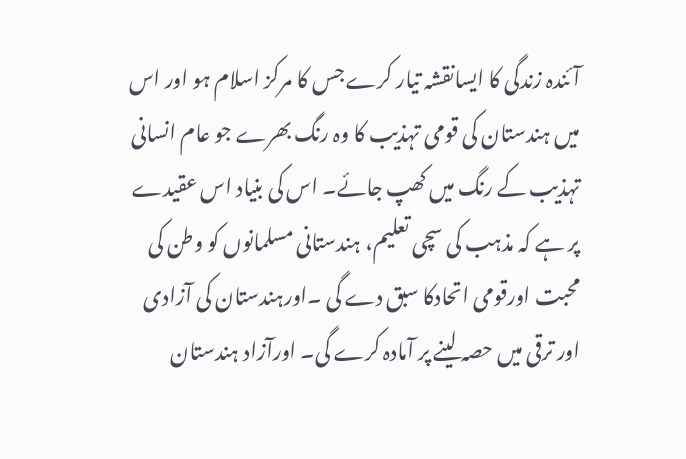آئندہ زندگی کا ایسانقشہ تیار کرے جس کا مرکز اسلام ہو اور اس میں ہندستان کی قومی تہذیب کا وہ رنگ بھرے جو عام انسانی تہذیب کے رنگ میں کھپ جائے۔ اس کی بنیاد اس عقیدے پر ہے کہ مذہب کی سچی تعلیم، ہندستانی مسلمانوں کو وطن کی محبت اورقومی اتحادکا سبق دے گی ۔اورہندستان کی آزادی اور ترقی میں حصہ لینے پر آمادہ کرے گی۔ اورآزاد ہندستان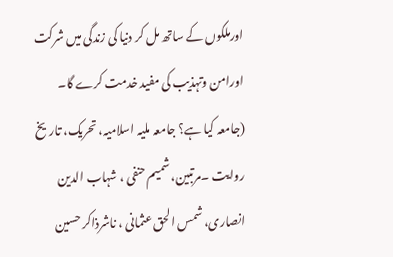اورملکوں کے ساتھ مل کر دنیا کی زندگی میں شرکت اورامن وتہذیب کی مفید خدمت کرے گا۔ (جامعہ کیا ہے؟ جامعہ ملیہ اسلامیہ، تحریک، تاریخ روایت ۔مرتبین، شمیم حنفی ، شہاب الدین انصاری، شمس الحق عثمانی ، ناشرذاکر حسین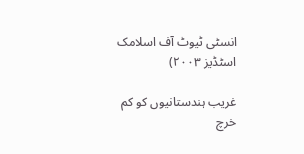انسٹی ٹیوٹ آف اسلامک اسٹڈیز ۲۰۰۳)

غریب ہندستانیوں کو کم خرچ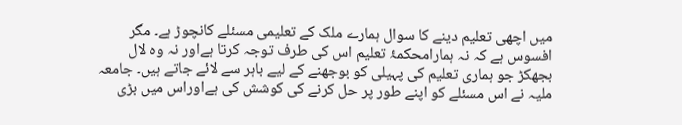میں اچھی تعلیم دینے کا سوال ہمارے ملک کے تعلیمی مسئلے کانچوڑ ہے۔ مگر افسوس ہے کہ نہ ہمارامحکمۂ تعلیم اس کی طرف توجہ کرتا ہےاور نہ وہ لال بجھکڑ جو ہماری تعلیم کی پہیلی کو بوجھنے کے لیے باہر سے لائے جاتے ہیں۔ جامعہ ملیہ نے اس مسئلے کو اپنے طور پر حل کرنے کی کوشش کی ہےاوراس میں بڑی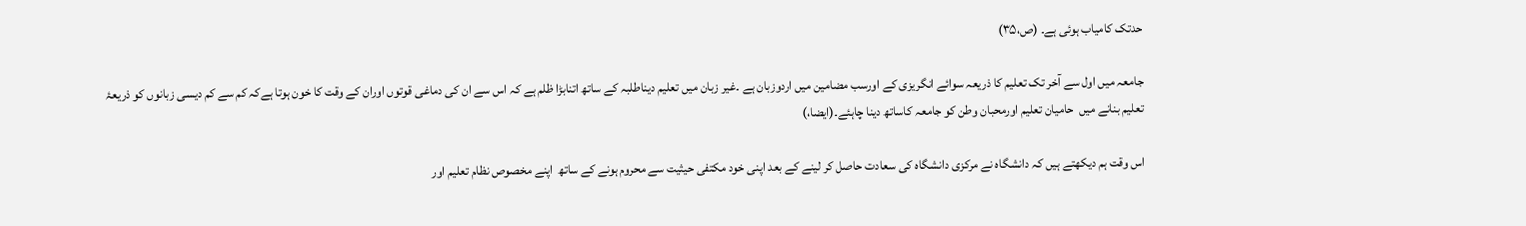حدتک کامیاب ہوئی ہے۔ (ص،۳۵)

جامعہ میں اول سے آخر تک تعلیم کا ذریعہ سوائے انگریزی کے اورسب مضامین میں اردوزبان ہے ۔غیر زبان میں تعلیم دیناطلبہ کے ساتھ اتنابڑا ظلم ہے کہ اس سے ان کی دماغی قوتوں اوران کے وقت کا خون ہوتا ہےکہ کم سے کم دیسی زبانوں کو ذریعۂ تعلیم بنانے میں  حامیان تعلیم اورمحبان وطن کو جامعہ کاساتھ دینا چاہئے۔(ایضا،)

اس وقت ہم دیکھتے ہیں کہ دانشگاہ نے مرکزی دانشگاہ کی سعادت حاصل کر لینے کے بعد اپنی خود مکتفی حیثیت سے محروم ہونے کے ساتھ  اپنے مخصوص نظام تعلیم اور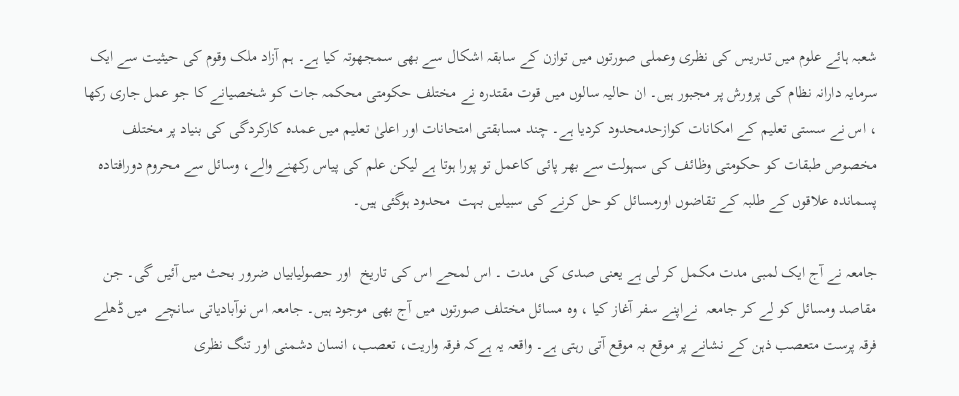شعبہ ہائے علوم میں تدریس کی نظری وعملی صورتوں میں توازن کے سابقہ اشکال سے بھی سمجھوتہ کیا ہے۔ ہم آزاد ملک وقوم کی حیثیت سے ایک سرمایہ دارانہ نظام کی پرورش پر مجبور ہیں۔ ان حالیہ سالوں میں قوت مقتدرہ نے مختلف حکومتی محکمہ جات کو شخصیانے کا جو عمل جاری رکھا ، اس نے سستی تعلیم کے امکانات کوازحدمحدود کردیا ہے۔ چند مسابقتی امتحانات اور اعلیٰ تعلیم میں عمدہ کارکردگی کی بنیاد پر مختلف مخصوص طبقات کو حکومتی وظائف کی سہولت سے بھر پائی کاعمل تو پورا ہوتا ہے لیکن علم کی پیاس رکھنے والے، وسائل سے محروم دورافتادہ پسماندہ علاقوں کے طلبہ کے تقاضوں اورمسائل کو حل کرنے کی سبیلیں بہت  محدود ہوگئی ہیں۔

جامعہ نے آج ایک لمبی مدت مکمل کر لی ہے یعنی صدی کی مدت ۔ اس لمحے اس کی تاریخ  اور حصولیابیاں ضرور بحث میں آئیں گی۔ جن مقاصد ومسائل کو لے کر جامعہ  نےاپنے سفر آغاز کیا ، وہ مسائل مختلف صورتوں میں آج بھی موجود ہیں۔ جامعہ اس نوآبادیاتی سانچے  میں ڈھلے فرقہ پرست متعصب ذہن کے نشانے پر موقع بہ موقع آتی رہتی ہے۔ واقعہ یہ ہےکہ فرقہ واریت، تعصب، انسان دشمنی اور تنگ نظری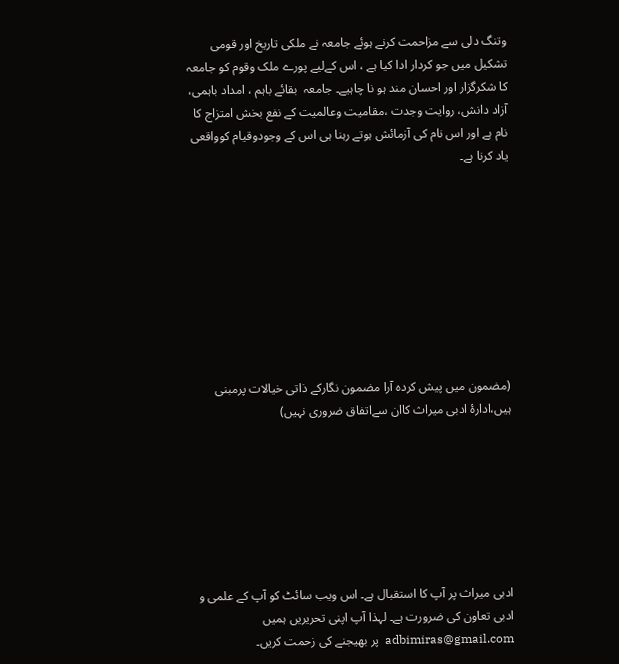وتنگ دلی سے مزاحمت کرنے ہوئے جامعہ نے ملکی تاریخ اور قومی تشکیل میں جو کردار ادا کیا ہے ، اس کےلیے پورے ملک وقوم کو جامعہ کا شکرگزار اور احسان مند ہو نا چاہیے۔ جامعہ  بقائے باہم ، امداد باہمی، آزاد دانش، روایت وجدت ،مقامیت وعالمیت کے نفع بخش امتزاج کا نام ہے اور اس نام کی آزمائش ہوتے رہنا ہی اس کے وجودوقیام کوواقعی یاد کرنا ہے۔









(مضمون میں پیش کردہ آرا مضمون نگارکے ذاتی خیالات پرمبنی ہیں،ادارۂ ادبی میراث کاان سےاتفاق ضروری نہیں)







ادبی میراث پر آپ کا استقبال ہے۔ اس ویب سائٹ کو آپ کے علمی و ادبی تعاون کی ضرورت ہے۔ لہذا آپ اپنی تحریریں ہمیں adbimiras@gmail.com  پر بھیجنے کی زحمت کریں۔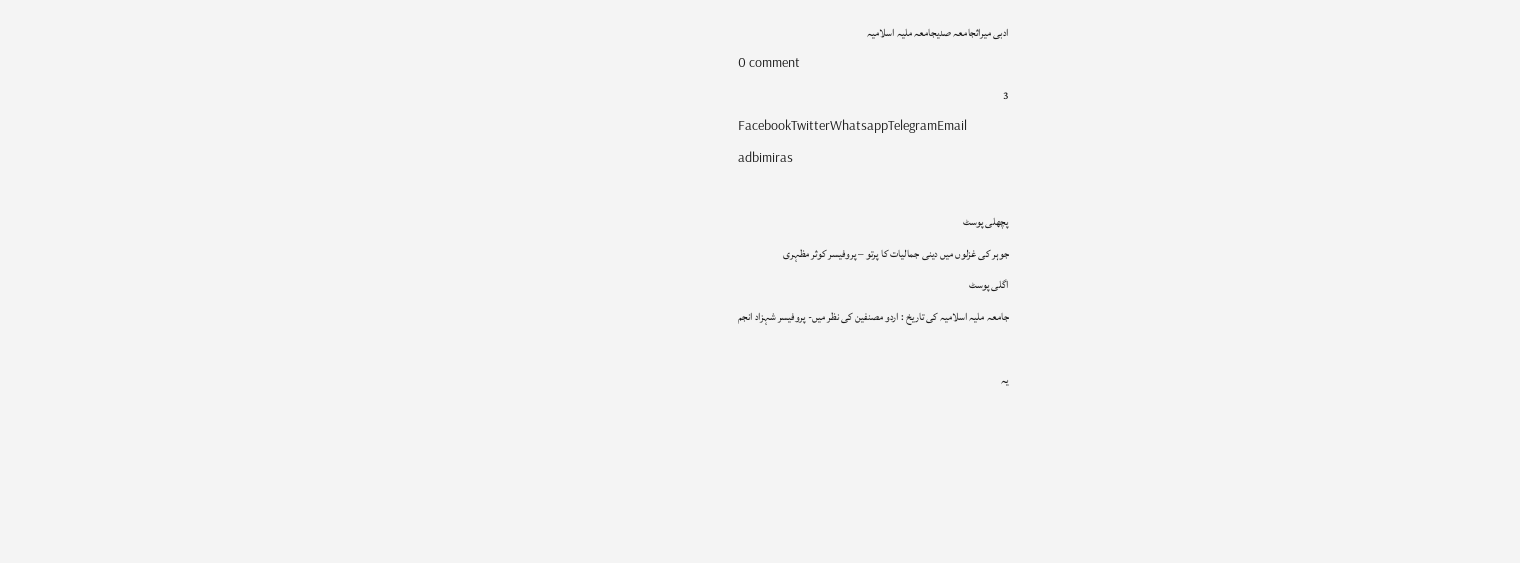ادبی میراثجامعہ صدیجامعہ ملیہ اسلامیہ
0 comment
3
FacebookTwitterWhatsappTelegramEmail
adbimiras

پچھلی پوسٹ
جوہر کی غزلوں میں دینی جمالیات کا پرتو – پروفیسر کوثر مظہری
اگلی پوسٹ
جامعہ ملیہ اسلامیہ کی تاریخ : اردو مصنفین کی نظر میں- پروفیسر شہزاد انجم

یہ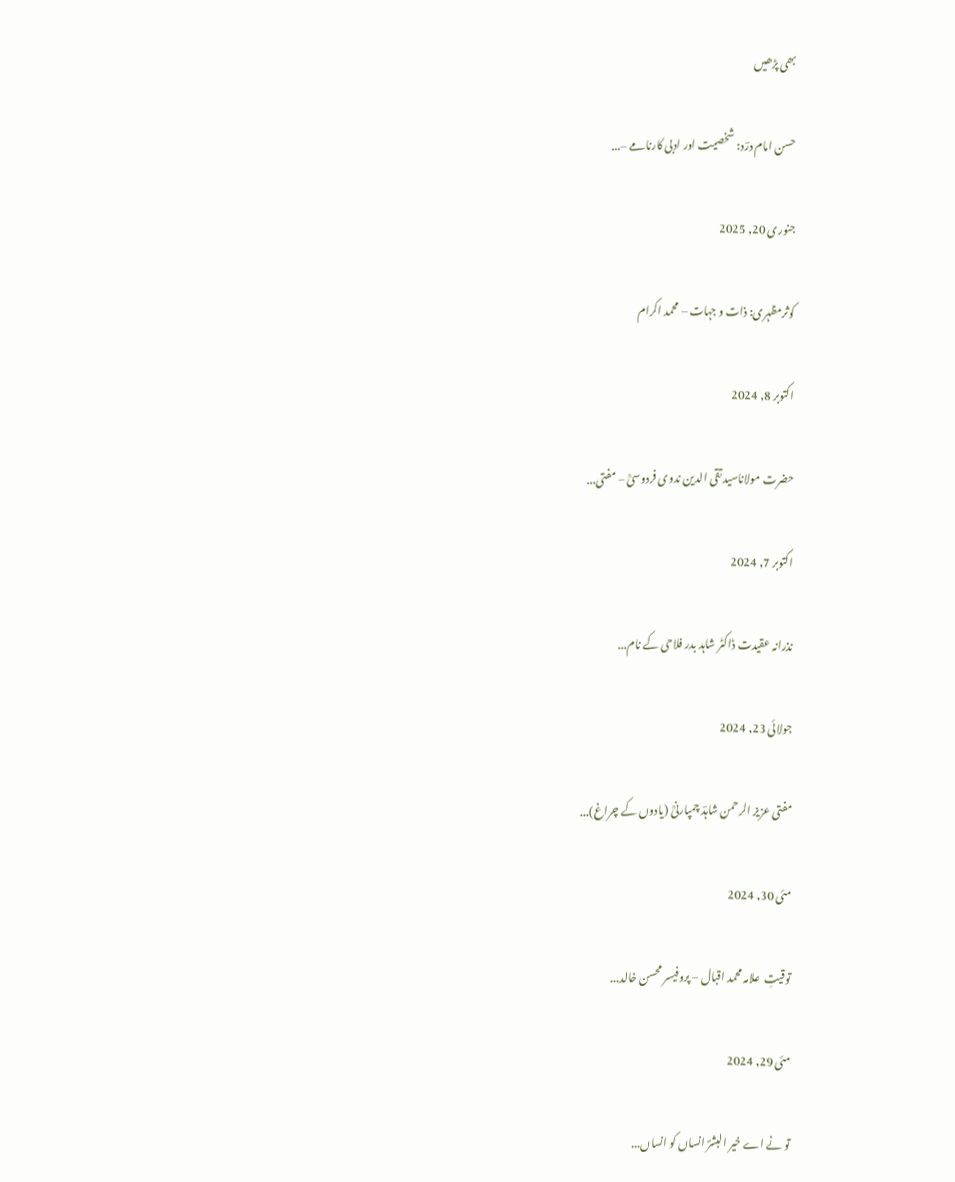بھی پڑھیں

حسن امام درؔد: شخصیت اور ادبی کارنامے –...

جنوری 20, 2025

کوثرمظہری: ذات و جہات – محمد اکرام

اکتوبر 8, 2024

حضرت مولاناسید تقی الدین ندوی فردوسیؒ – مفتی...

اکتوبر 7, 2024

نذرانہ عقیدت ڈاکٹر شاہد بدر فلاحی کے نام...

جولائی 23, 2024

مفتی عزیز الرحمن شاہدؔ چمپارنیؒ (یادوں کے چراغ)...

مئی 30, 2024

توقیتِ  علامہ محمد اقبال – پروفیسر محسن خالد...

مئی 29, 2024

تو نے اے خیر البشرؐ انساں کو انساں...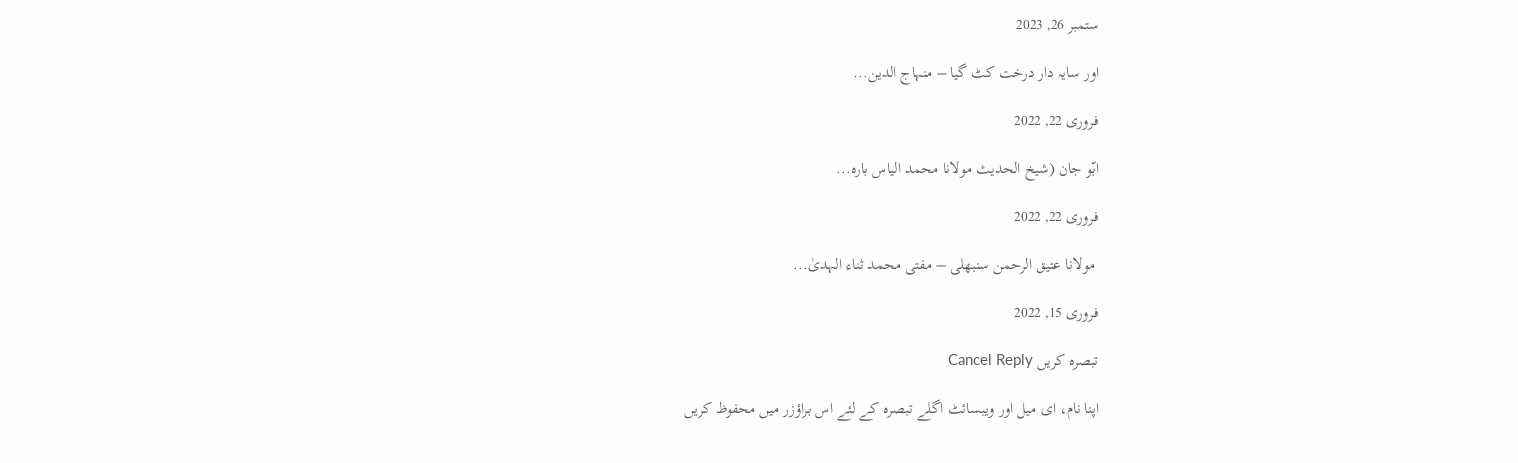ستمبر 26, 2023

اور سایہ دار درخت کٹ گیا – منہاج الدین...

فروری 22, 2022

ابّو جان (شیخ الحدیث مولانا محمد الیاس بارہ...

فروری 22, 2022

 مولانا عتیق الرحمن سنبھلی – مفتی محمد ثناء الہدیٰ...

فروری 15, 2022

تبصرہ کریں Cancel Reply

اپنا نام، ای میل اور ویبسائٹ اگلے تبصرہ کے لئے اس براؤزر میں محفوظ کریں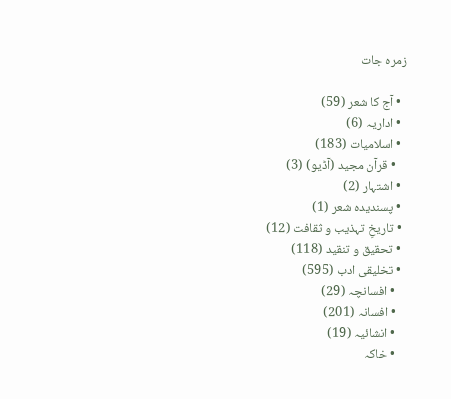زمرہ جات

  • آج کا شعر (59)
  • اداریہ (6)
  • اسلامیات (183)
    • قرآن مجید (آڈیو) (3)
  • اشتہار (2)
  • پسندیدہ شعر (1)
  • تاریخِ تہذیب و ثقافت (12)
  • تحقیق و تنقید (118)
  • تخلیقی ادب (595)
    • افسانچہ (29)
    • افسانہ (201)
    • انشائیہ (19)
    • خاکہ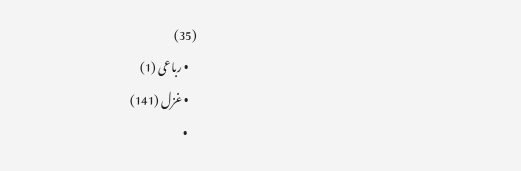(35)
    • رباعی (1)
    • غزل (141)
    •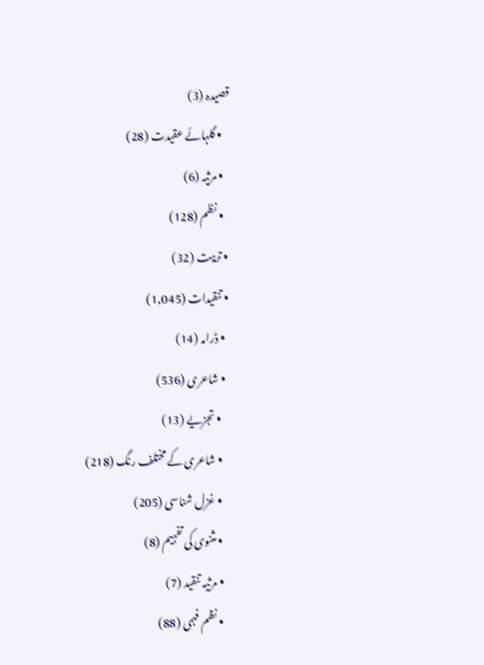قصیدہ (3)
    • گلہائے عقیدت (28)
    • مرثیہ (6)
    • نظم (128)
  • تربیت (32)
  • تنقیدات (1,045)
    • ڈرامہ (14)
    • شاعری (536)
      • تجزیے (13)
      • شاعری کے مختلف رنگ (218)
      • غزل شناسی (205)
      • مثنوی کی تفہیم (8)
      • مرثیہ تنقید (7)
      • نظم فہمی (88)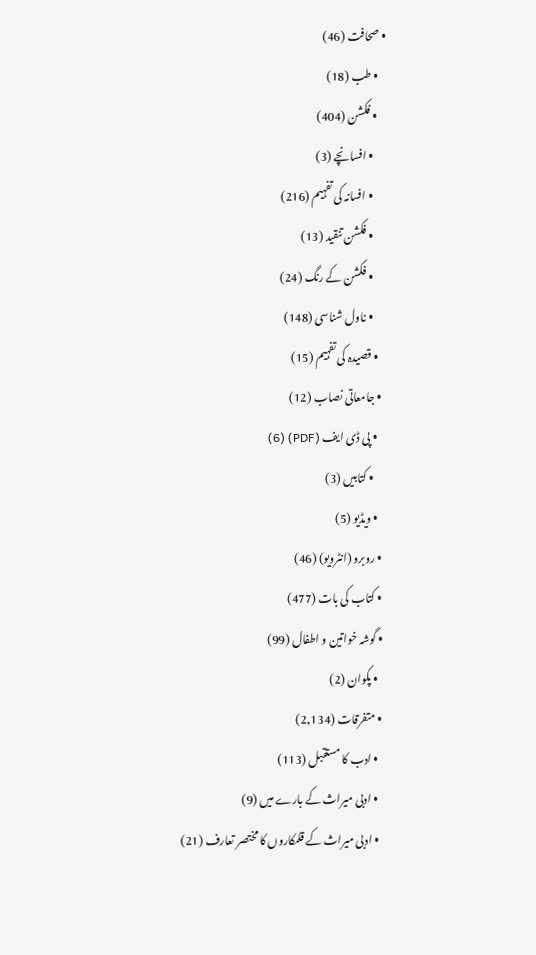• صحافت (46)
    • طب (18)
    • فکشن (404)
      • افسانچے (3)
      • افسانہ کی تفہیم (216)
      • فکشن تنقید (13)
      • فکشن کے رنگ (24)
      • ناول شناسی (148)
    • قصیدہ کی تفہیم (15)
  • جامعاتی نصاب (12)
    • پی ڈی ایف (PDF) (6)
      • کتابیں (3)
    • ویڈیو (5)
  • روبرو (انٹرویو) (46)
  • کتاب کی بات (477)
  • گوشہ خواتین و اطفال (99)
    • پکوان (2)
  • متفرقات (2,134)
    • ادب کا مستقبل (113)
    • ادبی میراث کے بارے میں (9)
    • ادبی میراث کے قلمکاروں کا مختصر تعارف (21)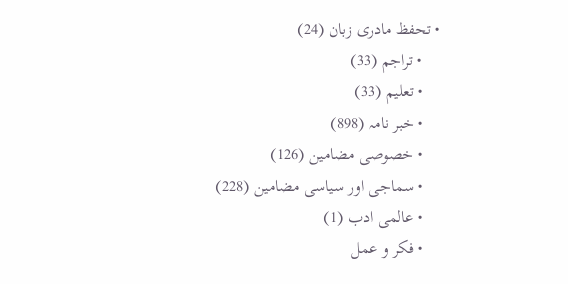• تحفظ مادری زبان (24)
    • تراجم (33)
    • تعلیم (33)
    • خبر نامہ (898)
    • خصوصی مضامین (126)
    • سماجی اور سیاسی مضامین (228)
    • عالمی ادب (1)
    • فکر و عمل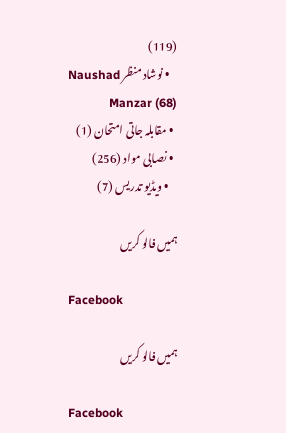(119)
    • نوشاد منظر Naushad Manzar (68)
  • مقابلہ جاتی امتحان (1)
  • نصابی مواد (256)
    • ویڈیو تدریس (7)

ہمیں فالو کریں

Facebook

ہمیں فالو کریں

Facebook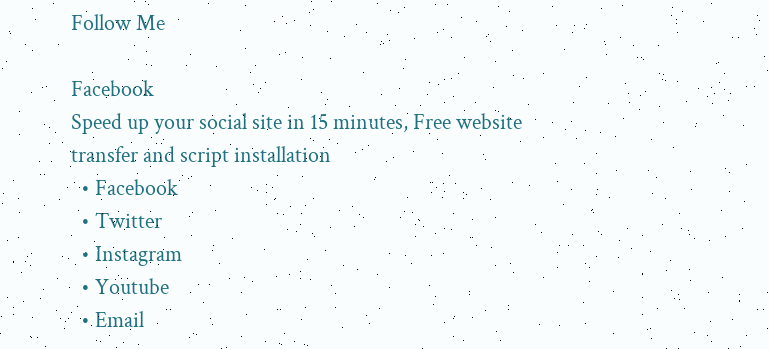Follow Me

Facebook
Speed up your social site in 15 minutes, Free website transfer and script installation
  • Facebook
  • Twitter
  • Instagram
  • Youtube
  • Email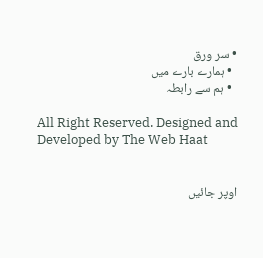• سر ورق
  • ہمارے بارے میں
  • ہم سے رابطہ

All Right Reserved. Designed and Developed by The Web Haat


اوپر جائیں